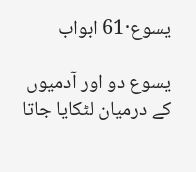یسوع·61 ابواب

یسوع دو اور آدمیوں کے درمیان لٹکایا جاتا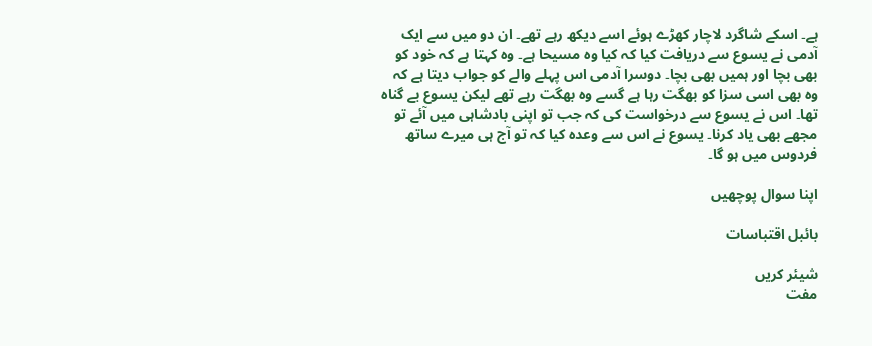ہے۔ اسکے شاگرد لاچار کھڑے ہوئے اسے دیکھ رہے تھے۔ ان دو میں سے ایک آدمی نے یسوع سے دریافت کیا کہ کیا وہ مسیحا ہے۔ وہ کہتا ہے کہ خود کو بھی بچا اور ہمیں بھی بچا۔ دوسرا آدمی اس پہلے والے کو جواب دیتا ہے کہ وہ بھی اسی سزا کو بھگت رہا ہے گسے وہ بھگت رہے تھے لیکن یسوع بے گناہ تھا۔ اس نے یسوع سے درخواست کی کہ جب تو اپنی بادشاہی میں آئے تو مجھے بھی یاد کرنا۔ یسوع نے اس سے وعدہ کیا کہ تو آج ہی میرے ساتھ فردوس میں ہو گا۔

اپنا سوال پوچھیں

بائبل اقتباسات

شیئر کریں
مفت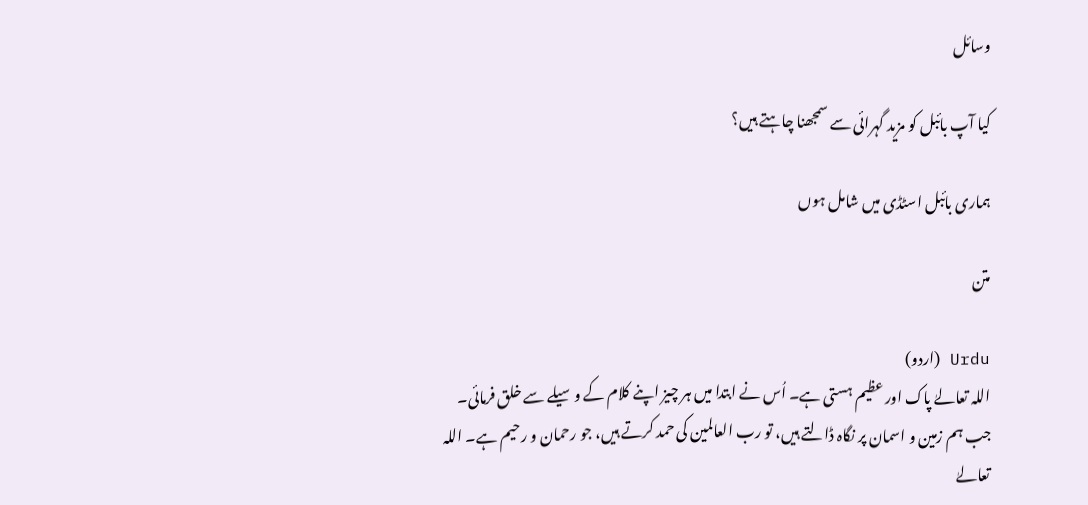وسائل

کیا آپ بائبل کو مزید گہرائی سے سمجھنا چاہتے ہیں؟

ہماری بائبل اسٹڈی میں شامل ہوں

متن

Urdu (اردو)
اللہ تعالےٰ پاک اور عظیم ہستی ہے۔ اُس نے ابتدا میں ہر چیز اپنے کلام کے وسیلے سے خلق فرمائی۔ جب ہم زمین و اسمان پر نگاہ ڈالتے ہیں، تو رب العالمین کی حمد کرتے ہیں، جو رحمان و رحیم ہے۔ اللہ تعالےٰ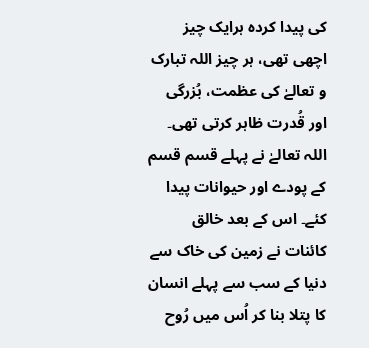کی پیدا کردہ ہرایک چیز اچھی تھی، ہر چیز اللہ تبارک و تعالےٰ کی عظمت، بُزرگی اور قُدرت ظاہر کرتی تھی۔ اللہ تعالےٰ نے پہلے قسم قسم کے پودے اور حیوانات پیدا کئے۔ اس کے بعد خالق کائنات نے زمین کی خاک سے دنیا کے سب سے پہلے انسان کا پتلا بنا کر اُس میں رُوح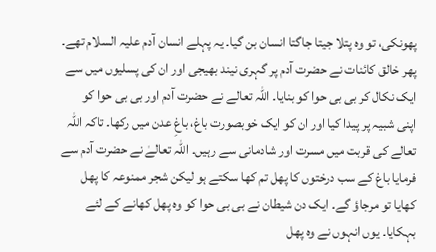پھونکی، تو وہ پتلا جیتا جاگتا انسان بن گیا۔ یہ پہلے انسان آدم علیہ السلام تھے۔ پھر خالق کائنات نے حضرت آدم پر گہری نیند بھیجی اور ان کی پسلیوں میں سے ایک نکال کر بی بی حوا کو بنایا۔ اللہ تعالے نے حضرت آدم اور بی بی حوا کو اپنی شبیہ پر پیدا کیا اور ان کو ایک خوبصورت باغ، باغِ عدن میں رکھا۔ تاکہ اللہ تعالے کی قربت میں مسرت اور شادمانی سے رہیں۔ اللہ تعالےٰ نے حضرت آدم سے فرمایا باغ کے سب درختوں کا پھل تم کھا سکتے ہو لیکن شجر ممنوعہ کا پھل کھایا تو مرجاؤ گے۔ ایک دن شیطان نے بی بی حوا کو وہ پھل کھانے کے لئے بہکایا۔ یوں انہوں نے وہ پھل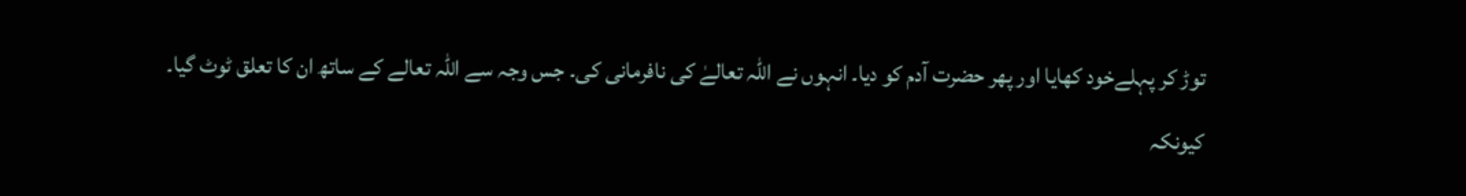توڑ کر پہلےخود کھایا اور پھر حضرت آدم کو دیا۔ انہوں نے اللہ تعالےٰ کی نافرمانی کی۔ جس وجہ سے اللہ تعالے کے ساتھ ان کا تعلق ٹوٹ گیا۔ کیونکہ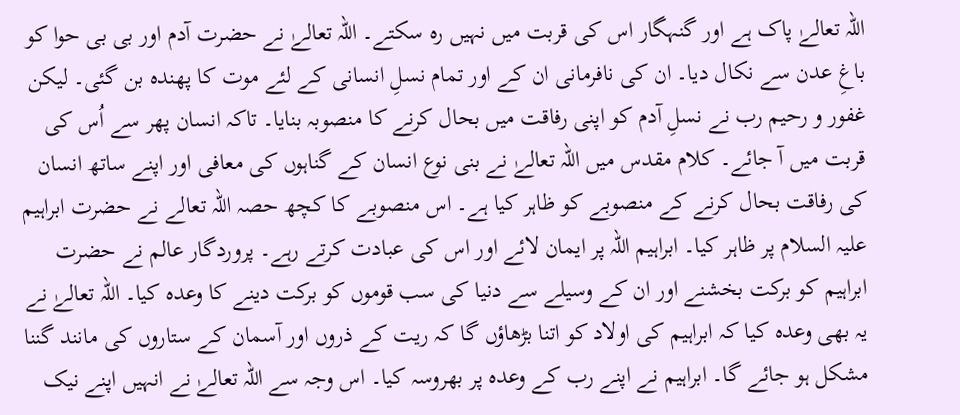اللہ تعالےٰ پاک ہے اور گنہگار اس کی قربت میں نہیں رہ سکتے۔ اللہ تعالےٰ نے حضرت آدم اور بی بی حوا کو باغِ عدن سے نکال دیا۔ ان کی نافرمانی ان کے اور تمام نسلِ انسانی کے لئے موت کا پھندہ بن گئی۔ لیکن غفور و رحیم رب نے نسلِ آدم کو اپنی رفاقت میں بحال کرنے کا منصوبہ بنایا۔ تاکہ انسان پھر سے اُس کی قربت میں آ جائے۔ کلام مقدس میں اللہ تعالےٰ نے بنی نوع انسان کے گناہوں کی معافی اور اپنے ساتھ انسان کی رفاقت بحال کرنے کے منصوبے کو ظاہر کیا ہے۔ اس منصوبے کا کچھ حصہ اللہ تعالے نے حضرت ابراہیم علیہ السلام پر ظاہر کیا۔ ابراہیم اللہ پر ایمان لائے اور اس کی عبادت کرتے رہے۔ پروردگار عالم نے حضرت ابراہیم کو برکت بخشنے اور ان کے وسیلے سے دنیا کی سب قوموں کو برکت دینے کا وعدہ کیا۔ اللہ تعالےٰ نے یہ بھی وعدہ کیا کہ ابراہیم کی اولاد کو اتنا بڑھاؤں گا کہ ریت کے ذروں اور آسمان کے ستاروں کی مانند گننا مشکل ہو جائے گا۔ ابراہیم نے اپنے رب کے وعدہ پر بھروسہ کیا۔ اس وجہ سے اللہ تعالےٰ نے انہیں اپنے نیک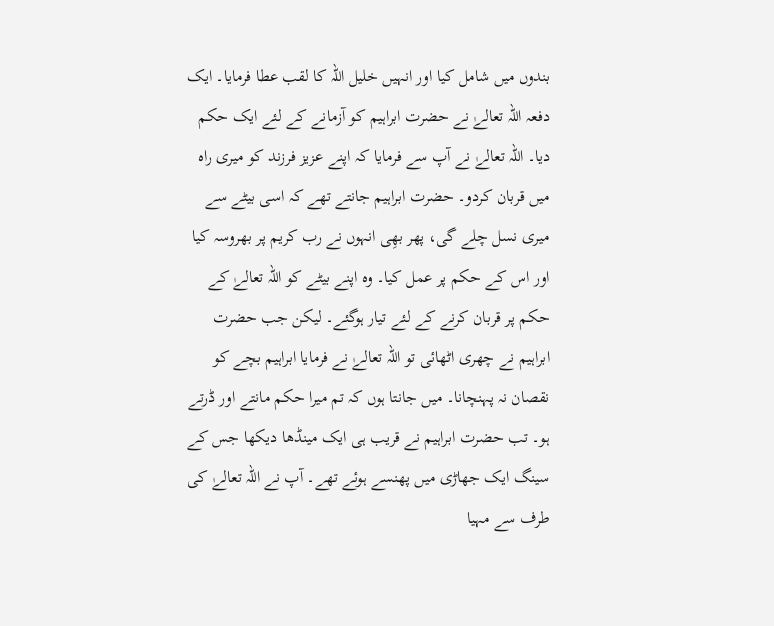بندوں میں شامل کیا اور انہیں خلیل اللہ کا لقب عطا فرمایا۔ ایک دفعہ اللہ تعالےٰ نے حضرت ابراہیم کو آزمانے کے لئے ایک حکم دیا۔ اللہ تعالےٰ نے آپ سے فرمایا کہ اپنے عزیز فرزند کو میری راہ میں قربان کردو۔ حضرت ابراہیم جانتے تھے کہ اسی بیٹے سے میری نسل چلے گی، پھر بھِی انہوں نے رب کریم پر بھروسہ کیا اور اس کے حکم پر عمل کیا۔ وہ اپنے بیٹے کو اللہ تعالےٰ کے حکم پر قربان کرنے کے لئے تیار ہوگئے۔ لیکن جب حضرت ابراہیم نے چھری اٹھائی تو اللہ تعالےٰ نے فرمایا ابراہیم بچے کو نقصان نہ پہنچانا۔ میں جانتا ہوں کہ تم میرا حکم مانتے اور ڈرتے ہو۔ تب حضرت ابراہیم نے قریب ہی ایک مینڈھا دیکھا جس کے سینگ ایک جھاڑی میں پھنسے ہوئے تھے۔ آپ نے اللہ تعالےٰ کی طرف سے مہیا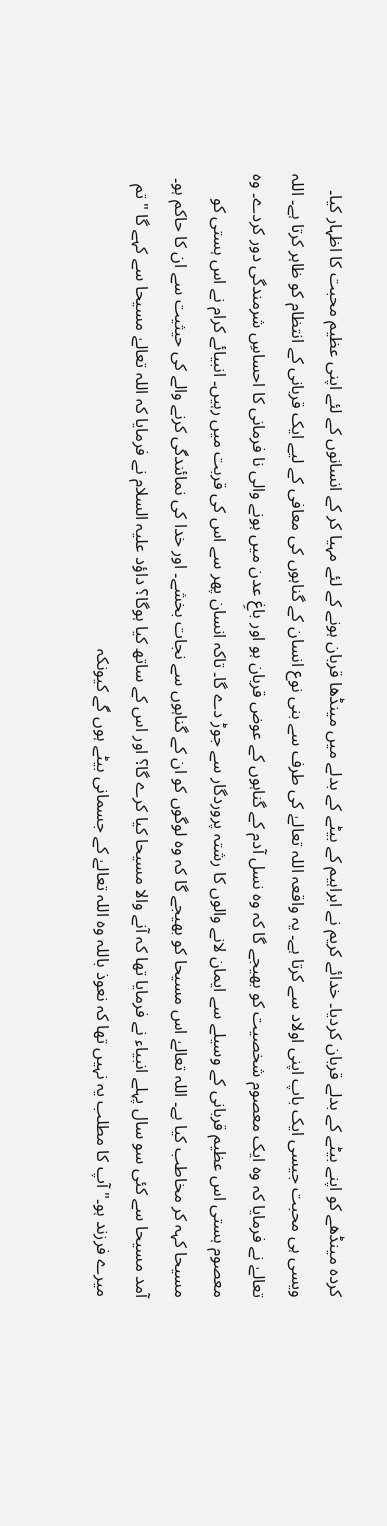کردہ مینڈھے کو اپنے بیٹے کے بدلے قربان کردیا۔ خدائے کریم نے ابراہیم کے بیٹے کے بدلے میں مینڈھا قربان ہونے کے لئے مہیا کر کے انسانوں کے لئے اپنی عظیم محبت کا اظہار کیا۔ ویسی ہی محبت جیسی ایک باپ اپنی اولاد سے کرتا ہے۔ یہ واقعہ اللہ تعالےٰ کی طرف سے بنی نوع انسان کے گناہوں کی معافی کے لیے ایک قربانی کے انتظام کو ظاہر کرتا ہے۔ اللہ تعالےٰ نے فرمایا کہ وہ ایک معصوم شخصیت کو بھیجے گا کہ وہ نسل آدم کے گناہوں کے عوض قربان ہو اور باغِ عدن میں ہونے والی نا فرمانی کا احساسِ شرمندگی دور کردے۔ وہ معصوم ہستی اس عظیم قربانی کے وسیلے سے ایمان لانے والوں کا رشتہ پروردگار سے جوڑ دے گا۔ تاکہ انسان پھر سے اس کی قربت میں رہیں۔ انبیائے کرام نے اس ہستی کو مسیحا کہہ کر مخاطب کیا ہے۔ اللہ تعالےٰ اس مسیحا کو بھیجے گا کہ وہ لوگوں کو ان کے گناہوں سے نجات بخشے۔ اور خدا کی نمائندگی کرنے والے کی حیثیت سے ان کا حاکم ہو۔ آمد مسیحا سے کئی سو سال پہلے انبیاء نے فرمایا تھا کہ آنے والا مسیحا کیا کرے گا؟ اور اس کے ساتھ کیا ہوگا؟ داؤد علیہ السلام نے فرمایا کہ اللہ تعالےٰ مسیحا سے کہے گا "تم میرے فرزند ہو۔" آپ کا مطلب یہ نہیں تھا کہ نعوذ باللہ وہ اللہ تعالےٰ کے جسمانی بیٹے ہوں گے کیونکہ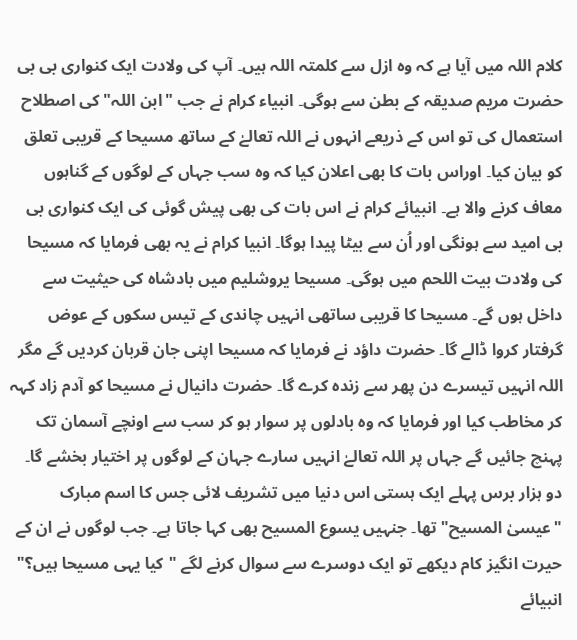کلام اللہ میں آیا ہے کہ وہ ازل سے کلمتہ اللہ ہیں۔ آپ کی ولادت ایک کنواری بی بی حضرت مریم صدیقہ کے بطن سے ہوگی۔ انبیاء کرام نے جب "ابن اللہ" کی اصطلاح استعمال کی تو اس کے ذریعے انہوں نے اللہ تعالےٰ کے ساتھ مسیحا کے قریبی تعلق کو بیان کیا۔ اوراس بات کا بھی اعلان کیا کہ وہ سب جہاں کے لوگوں کے گناہوں معاف کرنے والا ہے۔ انبیائے کرام نے اس بات کی بھی پیش گوئی کی ایک کنواری بی بی امید سے ہونگی اور اُن سے بیٹا پیدا ہوگا۔ انبیا کرام نے یہ بھی فرمایا کہ مسیحا کی ولادت بیت اللحم میں ہوگی۔ مسیحا یروشلیم میں بادشاہ کی حیثیت سے داخل ہوں گے۔ مسیحا کا قریبی ساتھی انہیں چاندی کے تیس سکوں کے عوض گرفتار کروا ڈالے گا۔ حضرت داؤد نے فرمایا کہ مسیحا اپنی جان قربان کردیں گے مگر اللہ انہیں تیسرے دن پھر سے زندہ کرے گا۔ حضرت دانیال نے مسیحا کو آدم زاد کہہ کر مخاطب کیا اور فرمایا کہ وہ بادلوں پر سوار ہو کر سب سے اونچے آسمان تک پہنچ جائیں گے جہاں پر اللہ تعالےٰ انہیں سارے جہان کے لوگوں پر اختیار بخشے گا۔ دو ہزار برس پہلے ایک ہستی اس دنیا میں تشریف لائی جس کا اسم مبارک "عیسیٰ المسیح" تھا۔ جنہیں یسوع المسیح بھی کہا جاتا ہے۔ جب لوگوں نے ان کے حیرت انگیز کام دیکھے تو ایک دوسرے سے سوال کرنے لگے "کیا یہی مسیحا ہیں؟" انبیائے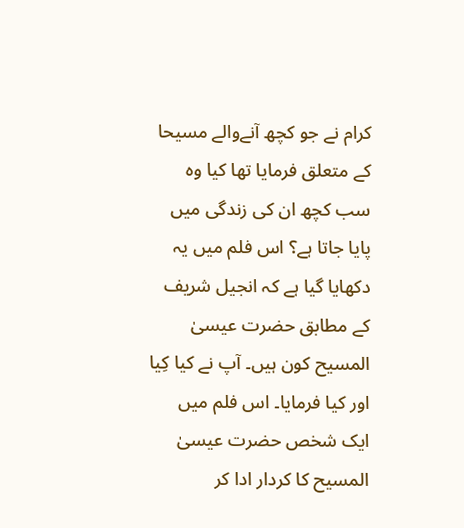کرام نے جو کچھ آنےوالے مسیحا کے متعلق فرمایا تھا کیا وہ سب کچھ ان کی زندگی میں پایا جاتا ہے؟ اس فلم میں یہ دکھایا گیا ہے کہ انجیل شریف کے مطابق حضرت عیسیٰ المسیح کون ہیں۔ آپ نے کیا کِیا اور کیا فرمایا۔ اس فلم میں ایک شخص حضرت عیسیٰ المسیح کا کردار ادا کر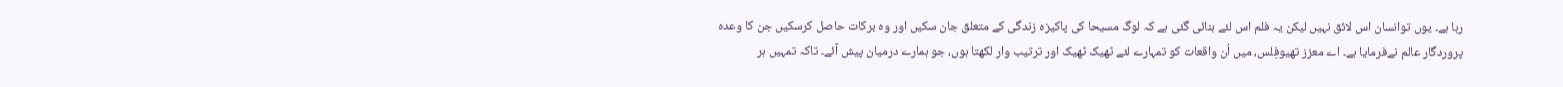رہا ہے۔ یوں توانسان اس لائق نہیں لیکن یہ فلم اس لئے بنائی گئی ہے کہ لوگ مسیحا کی پاکیزہ زندگی کے متعلق جان سکیں اور وہ برکات حاصل کرسکیں جن کا وعدہ پروردگار عالم نےفرمایا ہے۔ اے معزز تھیوفِلس، میں اُن واقعات کو تمہارے لئے ٹھیک ٹھیک اور ترتیب وار لکھتا ہوں، جو ہمارے درمیان پیش آئے۔ تاکہ تمہیں ہر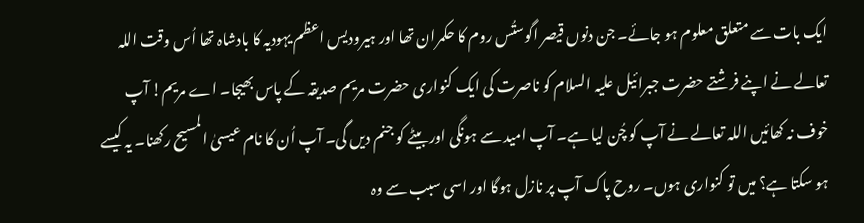ایک بات سے متعلق معلوم ہو جائے۔ جن دنوں قیصر اگوستُس روم کا حکمران تھا اور ہیرودیس اعظم یہودیہ کا بادشاہ تھا اُس وقت اللہ تعالے نے اپنے فرشتے حضرت جبرائیل علیہ السلام کو ناصرت کی ایک کنواری حضرت مریم صدیقہ کے پاس بھیجا۔ اے مریم! آپ خوف نہ کھائیں اللہ تعالے نے آپ کو چُن لیا ہے۔ آپ امید سے ہونگی اور بیٹے کو جنم دیں گی۔ آپ اُن کا نام عیسیٰ المسیح رکھنا۔ یہ کیسے ہو سکتا ہے؟ میں تو کنواری ہوں۔ روح پاک آپ پر نازل ہوگا اور اسی سبب سے وہ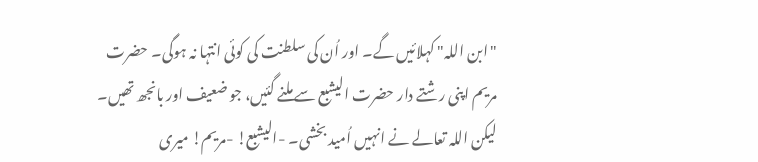"ابن اللہ" کہلائیں گے۔ اور اُن کی سلطنت کی کوئی انتہا نہ ہوگی۔ حضرت مریم اپنی رشتے دار حضرت الیشبع سے ملنے گئیں، جو ضعیف اور بانجھ تھیں۔ لیکن اللہ تعالے نے انہیں اُمید بخشی۔ -الیشبع! -مریم! میری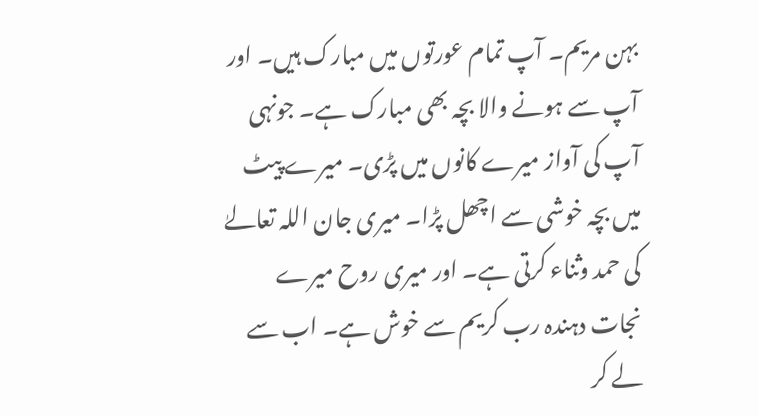بہن مریم۔ آپ تمام عورتوں میں مبارک ہیں۔ اور آپ سے ہونے والا بچہ بھی مبارک ہے۔ جونہی آپ کی آواز میرے کانوں میں پڑی۔ میرے پیٹ میں بچہ خوشی سے اچھل پڑا۔ میری جان اللہ تعالےٰ کی حمد وثناء کرتی ہے۔ اور میری روح میرے نجات دہندہ رب کریم سے خوش ہے۔ اب سے لے کر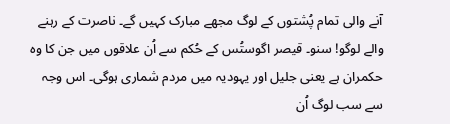آنے والی تمام پُشتوں کے لوگ مجھے مبارک کہیں گے۔ ناصرت کے رہنے والے لوگو! سنو۔ قیصر اگوستُس کے حُکم سے اُن علاقوں میں جن کا وہ حکمران ہے یعنی جلیل اور یہودیہ میں مردم شماری ہوگی۔ اس وجہ سے سب لوگ اُن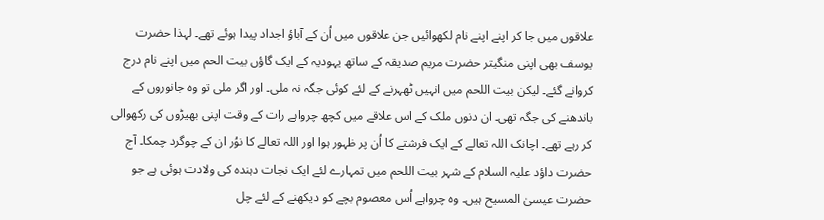علاقوں میں جا کر اپنے اپنے نام لکھوائیں جن علاقوں میں اُن کے آباؤ اجداد پیدا ہوئے تھے۔ لہذا حضرت یوسف بھی اپنی منگیتر حضرت مریم صدیقہ کے ساتھ یہودیہ کے ایک گاؤں بیت الحم میں اپنے نام درج کروانے گئے۔ لیکن بیت اللحم میں انہیں ٹھہرنے کے لئے کوئی جگہ نہ ملی۔ اور اگر ملی تو وہ جانوروں کے باندھنے کی جگہ تھی۔ ان دنوں ملک کے اس علاقے میں کچھ چرواہے رات کے وقت اپنی بھیڑوں کی رکھوالی کر رہے تھے۔ اچانک اللہ تعالے کے ایک فرشتے کا اُن پر ظہور ہوا اور اللہ تعالے کا نوُر ان کے چوگرد چمکا۔ آج حضرت داؤد علیہ السلام کے شہر بیت اللحم میں تمہارے لئے ایک نجات دہندہ کی ولادت ہوئی ہے جو حضرت عیسیٰ المسیح ہیں۔ وہ چرواہے اُس معصوم بچے کو دیکھنے کے لئے چل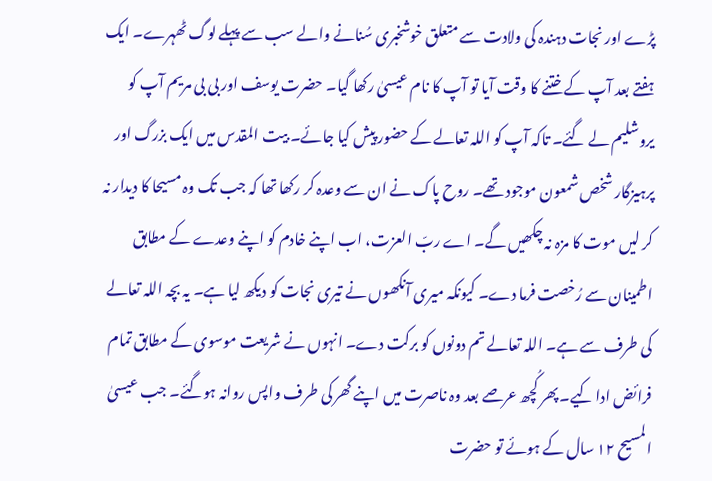پڑے اور نجات دہندہ کی ولادت سے متعلق خوشخبری سُنانے والے سب سے پہلے لوگ ٹھہرے۔ ایک ہفتے بعد آپ کے ختنے کا وقت آیا تو آپ کا نام عیسیٰ رکھا گیا۔ حضرت یوسف اور بی بی مریم آپ کو یروشلیم لے گئے۔ تاکہ آپ کو اللہ تعالے کے حضور پیش کیا جائے۔ بیت المقدس میں ایک بزرگ اور پرہیزگار شخص شمعون موجود تھے۔ روح پاک نے ان سے وعدہ کر رکھا تھا کہ جب تک وہ مسیحا کا دیدار نہ کر لیں موت کا مزہ نہ چکھیں گے۔ اے ربّ العزت، اب اپنے خادم کو اپنے وعدے کے مطابق اطمینان سے رُخصت فرما دے۔ کیونکہ میری آنکھوں نے تیری نجات کو دیکھ لیا ہے۔ یہ بچہ اللہ تعالے کی طرف سے ہے۔ اللہ تعالے تم دونوں کو برکت دے۔ انہوں نے شریعت موسوی کے مطابق تمام فرائض ادا کیے۔ پھر کُچھ عرصے بعد وہ ناصرت میں اپنے گھر کی طرف واپس روانہ ہوگئے۔ جب عیسیٰ المسیح ١٢ سال کے ہوئے تو حضرت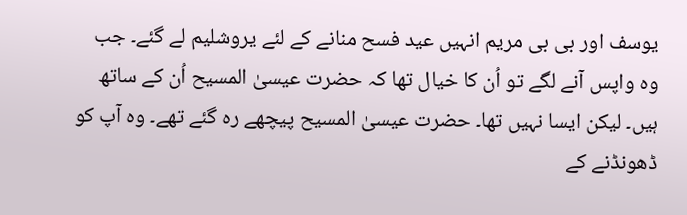یوسف اور بی بی مریم انہیں عید فسح منانے کے لئے یروشلیم لے گئے۔ جب وہ واپس آنے لگے تو اُن کا خیال تھا کہ حضرت عیسیٰ المسیح اُن کے ساتھ ہیں۔ لیکن ایسا نہیں تھا۔ حضرت عیسیٰ المسیح پیچھے رہ گئے تھے۔ وہ آپ کو ڈھونڈنے کے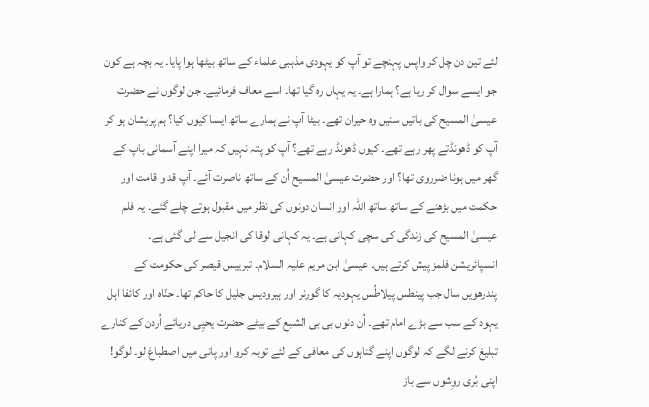لئے تین دن چل کر واپس پہنچے تو آپ کو یہودی مذہبی علماء کے ساتھ بیٹھا ہوا پایا۔ یہ بچہ ہے کون جو ایسے سوال کر ریا ہے؟ ہمارا ہے۔ یہ یہاں رہ گیا تھا۔ اسے معاف فرمائیے۔ جن لوگوں نے حضرت عیسیٰ المسیح کی باتیں سنیں وہ حیران تھے۔ بیٹا آپ نے ہمارے ساتھ ایسا کیوں کیا؟ ہم پریشان ہو کر آپ کو ڈھونڈتے پھر رہے تھے۔ کیوں ڈھونڈ رہے تھے؟ آپ کو پتہ نہیں کہ میرا اپنے آسمانی باپ کے گھر میں ہونا ضرروی تھا؟ اور حضرت عیسیٰ المسیح اُن کے ساتھ ناصرت آئے۔ آپ قد و قامت اور حکمت میں بڑھنے کے ساتھ ساتھ اللہ اور انسان دونوں کی نظر میں مقبول ہوتے چلے گئے۔ یہ فلم عیسیٰ المسیح کی زندگی کی سچی کہانی ہے۔ یہ کہانی لوقا کی انجیل سے لی گئی ہے۔ انسپائریشن فلمز پیش کرتے ہیں۔ عیسیٰ ابن مریم علیہ السلام۔ تبرییس قیصر کی حکومت کے پندرھویں سال جب پینطس پیلاطُس یہودیہ کا گورنر اور ہیرودیس جلیل کا حاکم تھا۔ حنّاہ اور کائفا اہل یہود کے سب سے بڑے امام تھے۔ اُن دنوں بی بی الشبع کے بیٹے حضرت یحیِی دریائے اُردن کے کنارے تبلیغ کرنے لگے کہ لوگوں اپنے گناہوں کی معافی کے لئے توبہ کرو اور پانی میں اصطباغ لو۔ لوگو! اپنی بُری روِشوں سے باز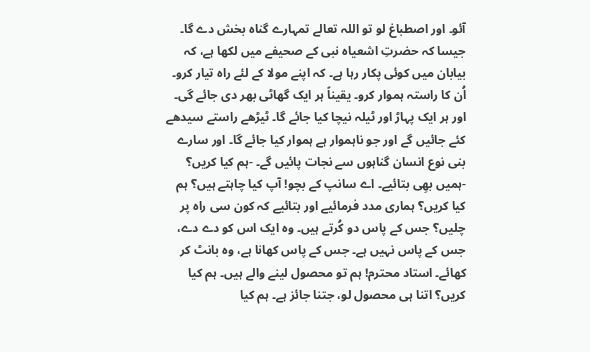آئو۔ اور اصطباغ لو تو اللہ تعالے تمہارے گناہ بخش دے گا۔ جیسا کہ حضرتِ اشعیاہ نبی کے صحیفے میں لکھا ہے، کہ بیابان میں کوئی پکار رہا ہے۔ کہ اپنے مولا کے لئے راہ تیار کرو۔ اُن کا راستہ ہموار کرو۔ یقیناً ہر ایک گھاٹی بھر دی جائے گی۔ اور ہر ایک پہاڑ اور ٹیلہ نیچا کیا جائے گا۔ ٹیڑھے راستے سیدھے کئے جائیں گے اور جو ناہموار ہے ہموار کیا جائے گا۔ اور سارے بنی نوع انسان گناہوں سے نجات پائیں گے۔ -ہم کیا کریں؟ -ہمیں بھِی بتائیے۔ اے سانپ کے بچو! آپ کیا چاہتے ہیں؟ ہم کیا کریں؟ ہماری مدد فرمائیے اور بتائیے کہ کون سی راہ پر چلیں؟ جس کے پاس دو کُرتے ہیں۔ وہ ایک اس کو دے دے، جس کے پاس نہیں ہے۔ جس کے پاس کھانا ہے، وہ بانٹ کر کھائے۔ استاد محترم! ہم تو محصول لینے والے ہیں۔ ہم کیا کریں؟ اتنا ہی محصول لو، جتنا جائز ہے۔ ہم کیا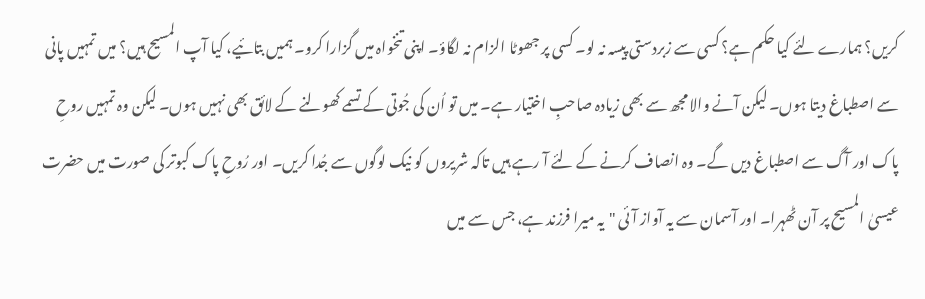کریں؟ ہمارے لئے کیا حکم ہے؟ کسی سے زبردستی پیسہ نہ لو۔ کسی پر جھوٹا الزام نہ لگاؤ۔ اپنی تنخواہ میں گزارا کرو۔ ہمیں بتائیے، کیا آپ المسیح ہیں؟ میں تمہیں پانی سے اصطباغ دیتا ہوں۔ لیکن آنے والا مجھ سے بھی زیادہ صاحبِ اختیار ہے۔ میں تو اُن کی جُوتی کے تسمے کھولنے کے لائق بھی نہیں ہوں۔ لیکن وہ تمہیں روحِ پاک اور آگ سے اصطباغ دیں گے۔ وہ انصاف کرنے کے لئے آ رہے ہیں تاکہ شریروں کو نیک لوگوں سے جُدا کریں۔ اور رُوحِ پاک کبوتر کی صورت میں حضرت عیسیٰ المسیح پر آن ٹھہرا۔ اور آسمان سے یہ آواز آئی "یہ میرا فرزند ہے، جس سے میں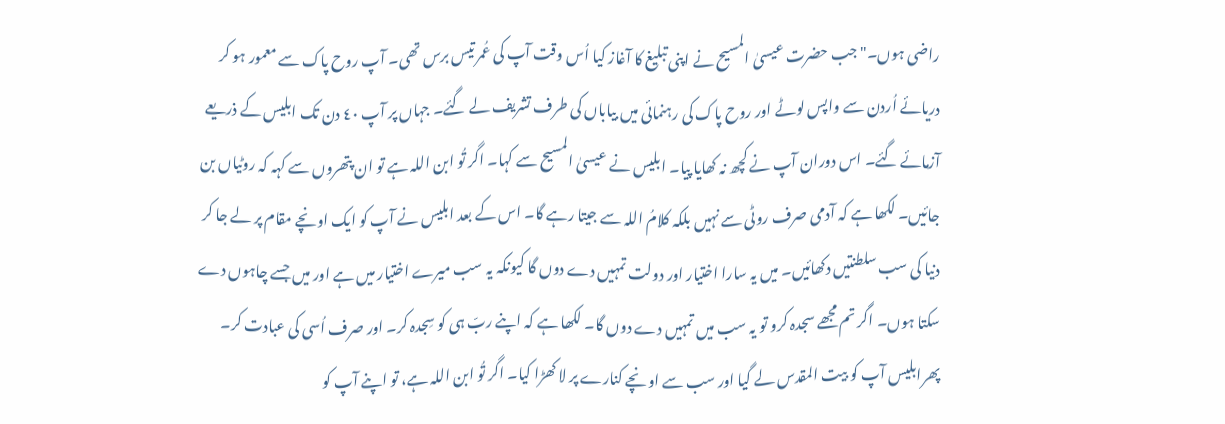راضی ہوں۔" جب حضرت عیسیٰ المسیح نے اپنی تبلیغ کا آغاز کیا اُس وقت آپ کی عُمر تیس برس تھی۔ آپ روح پاک سے معمور ہو کر دریائے اُردن سے واپس لوٹے اور روح پاک کی رہنمائی میں بیاباں کی طرف تشریف لے گئے۔ جہاں پر آپ ٤٠ دن تک ابلیس کے ذریعے آزمائے گئے۔ اس دوران آپ نے کچھ نہ کھایا پیا۔ ابلیس نے عیسیٰ المسیح سے کہا۔ اگر تُو ابن اللہ ہے تو ان پتھروں سے کہہ کہ روٹیاں بن جائیں۔ لکھا ہے کہ آدمی صرف روٹی سے نہیں بلکہ کلامُ اللہ سے جیتا رہے گا۔ اس کے بعد ابلیس نے آپ کو ایک اونچے مقام پر لے جا کر دنیا کی سب سلطنتیں دکھائیں۔ میں یہ سارا اختیار اور دولت تمہیں دے دوں گا کیونکہ یہ سب میرے اختیار میں ہے اور میں جسے چاہوں دے سکتا ہوں۔ اگر تم مجھے سجدہ کرو تو یہ سب میں تمہیں دے دوں گا۔ لکھا ہے کہ اپنے ربّ ہی کو سِجدہ کر۔ اور صرف اُسی کی عبادت کر۔ پھرابلیس آپ کو بیت المقدس لے گیا اور سب سے اونچے کنارے پر لا کھڑا کیا۔ اگر تُو ابن اللہ ہے، تو اپنے آپ کو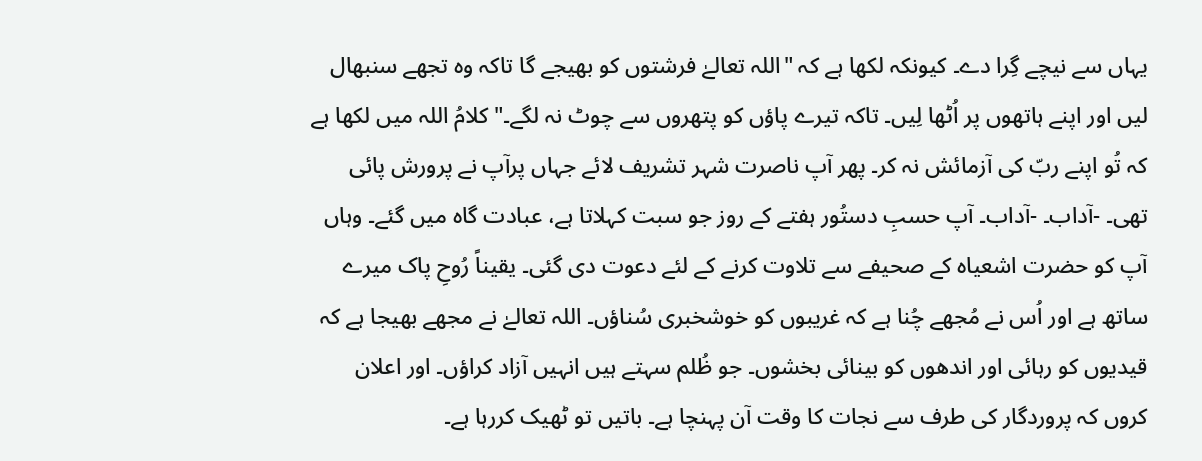یہاں سے نیچے گِرا دے۔ کیونکہ لکھا ہے کہ "اللہ تعالےٰ فرشتوں کو بھیجے گا تاکہ وہ تجھے سنبھال لیں اور اپنے ہاتھوں پر اُٹھا لِیں۔ تاکہ تیرے پاؤں کو پتھروں سے چوٹ نہ لگے۔" کلامُ اللہ میں لکھا ہے کہ تُو اپنے ربّ کی آزمائش نہ کر۔ پھر آپ ناصرت شہر تشریف لائے جہاں پرآپ نے پرورش پائی تھی۔ -آداب۔ -آداب۔ آپ حسبِ دستُور ہفتے کے روز جو سبت کہلاتا ہے، عبادت گاہ میں گئے۔ وہاں آپ کو حضرت اشعیاہ کے صحیفے سے تلاوت کرنے کے لئے دعوت دی گئی۔ یقیناً رُوحِ پاک میرے ساتھ ہے اور اُس نے مُجھے چُنا ہے کہ غریبوں کو خوشخبری سُناؤں۔ اللہ تعالےٰ نے مجھے بھیجا ہے کہ قیدیوں کو رہائی اور اندھوں کو بینائی بخشوں۔ جو ظُلم سہتے ہیں انہیں آزاد کراؤں۔ اور اعلان کروں کہ پروردگار کی طرف سے نجات کا وقت آن پہنچا ہے۔ باتیں تو ٹھیک کررہا ہے۔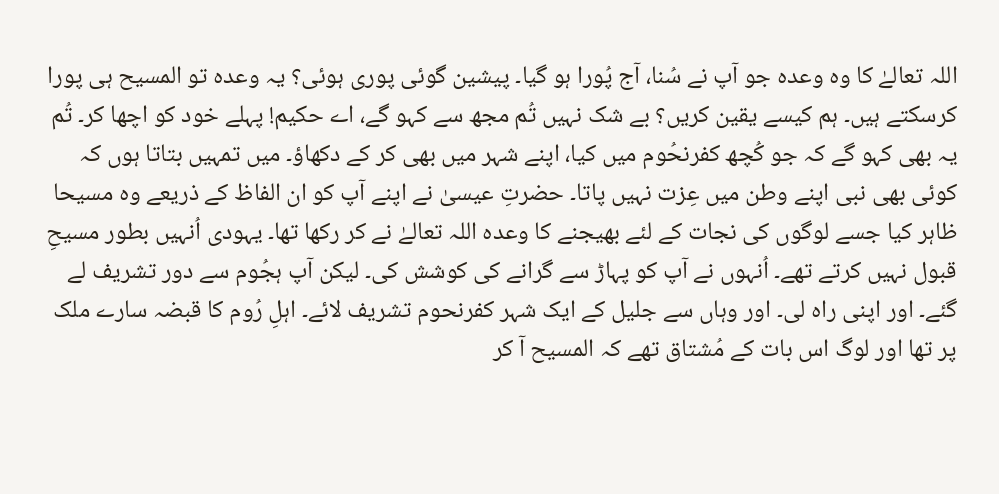اللہ تعالےٰ کا وہ وعدہ جو آپ نے سُنا، آج پُورا ہو گیا۔ پیشین گوئی پوری ہوئی؟ یہ وعدہ تو المسیح ہی پورا کرسکتے ہیں۔ ہم کیسے یقین کریں؟ بے شک نہیں تُم مجھ سے کہو گے، اے حکیم! پہلے خود کو اچھا کر۔ تُم یہ بھی کہو گے کہ جو کُچھ کفرنحُوم میں کیا، اپنے شہر میں بھی کر کے دکھاؤ۔ میں تمہیں بتاتا ہوں کہ کوئی بھی نبی اپنے وطن میں عِزت نہیں پاتا۔ حضرتِ عیسیٰ نے اپنے آپ کو ان الفاظ کے ذریعے وہ مسیحا ظاہر کیا جسے لوگوں کی نجات کے لئے بھیجنے کا وعدہ اللہ تعالےٰ نے کر رکھا تھا۔ یہودی اُنہیں بطور مسیحِ قبول نہیں کرتے تھے۔ اُنہوں نے آپ کو پہاڑ سے گرانے کی کوشش کی۔ لیکن آپ ہجُوم سے دور تشریف لے گئے۔ اور اپنی راہ لی۔ اور وہاں سے جلیل کے ایک شہر کفرنحوم تشریف لائے۔ اہلِ رُوم کا قبضہ سارے ملک پر تھا اور لوگ اس بات کے مُشتاق تھے کہ المسیح آ کر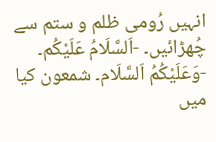انہیں رُومی ظلم و ستم سے چُھڑائیں۔ -اَلسَّلَامُ عَلَيْكُم۔ -وَعَلَيْكُمُ اَلسَّلَام۔ شمعون کیا میں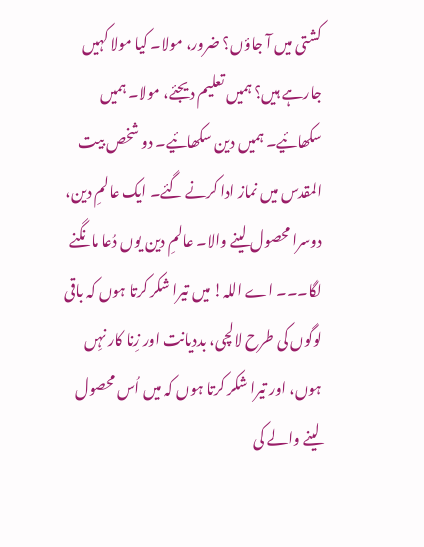کشتی میں آ جاؤں؟ ضرور، مولا۔ کیا مولا کہیں جارہے ہیں؟ ہمیں تعلیم دیجئے، مولا۔ ہمیں سکھائیے۔ ہمیں دین سکھائیے۔ دو شخص بیت المقدس میں نماز ادا کرنے گئے۔ ایک عالمِ دین، دوسرا محصول لینے والا۔ عالمِ دین یوں دُعا مانگنے لگا۔۔۔ اے اللہ! میں تیرا شکر کرتا ہوں کہ باقی لوگوں کی طرح لالچی، بددیانت اور زِنا کار نہِں ہوں، اور تیرا شکر کرتا ہوں کہ میں اُس محصول لینے والے کی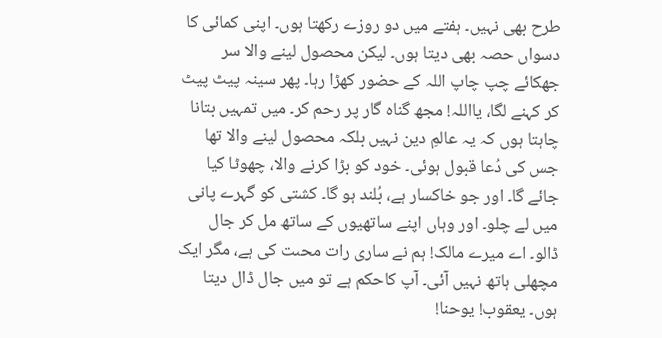طرح بھی نہیں۔ ہفتے میں دو روزے رکھتا ہوں۔ اپنی کمائی کا دسواں حصہ بھی دیتا ہوں۔ لیکن محصول لینے والا سر جھکائے چپ چاپ اللہ کے حضور کھڑا رہا۔ پھر سینہ پیٹ پیٹ کر کہنے لگا، یااللہ! مجھ گناہ گار پر رحم کر۔ میں تمہیں بتانا چاہتا ہوں کہ یہ عالمِ دین نہیں بلکہ محصول لینے والا تھا جس کی دُعا قبول ہوئی۔ خود کو بڑا کرنے والا، چھوٹا کیا جائے گا۔ اور جو خاکسار ہے، بُلند ہو گا۔ کشتی کو گہرے پانی میں لے چلو۔ اور وہاں اپنے ساتھیوں کے ساتھ مل کر جال ڈالو۔ اے میرے مالک! ہم نے ساری رات محںت کی ہے، مگر ایک مچھلی ہاتھ نہیں آئی۔ آپ کاحکم ہے تو میں جال ڈال دیتا ہوں۔ یعقوب! یوحنا!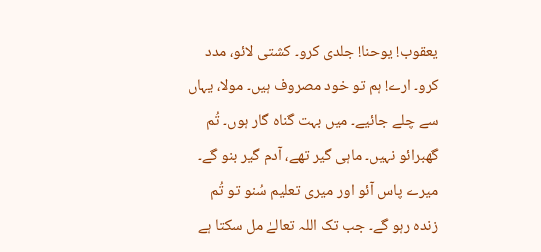یعقوب! یوحنا! جلدی کرو۔ کشتی لائو، مدد کرو۔ ارے! ہم تو خود مصروف ہیں۔ مولا، یہاں سے چلے جائیے۔ میں بہت گناہ گار ہوں۔ تُم گھبرائو نہیں۔ ماہی گیر تھے، آدم گیر بنو گے۔ میرے پاس آئو اور میری تعلیم سُنو تو تُم زندہ رہو گے۔ جب تک اللہ تعالےٰ مل سکتا ہے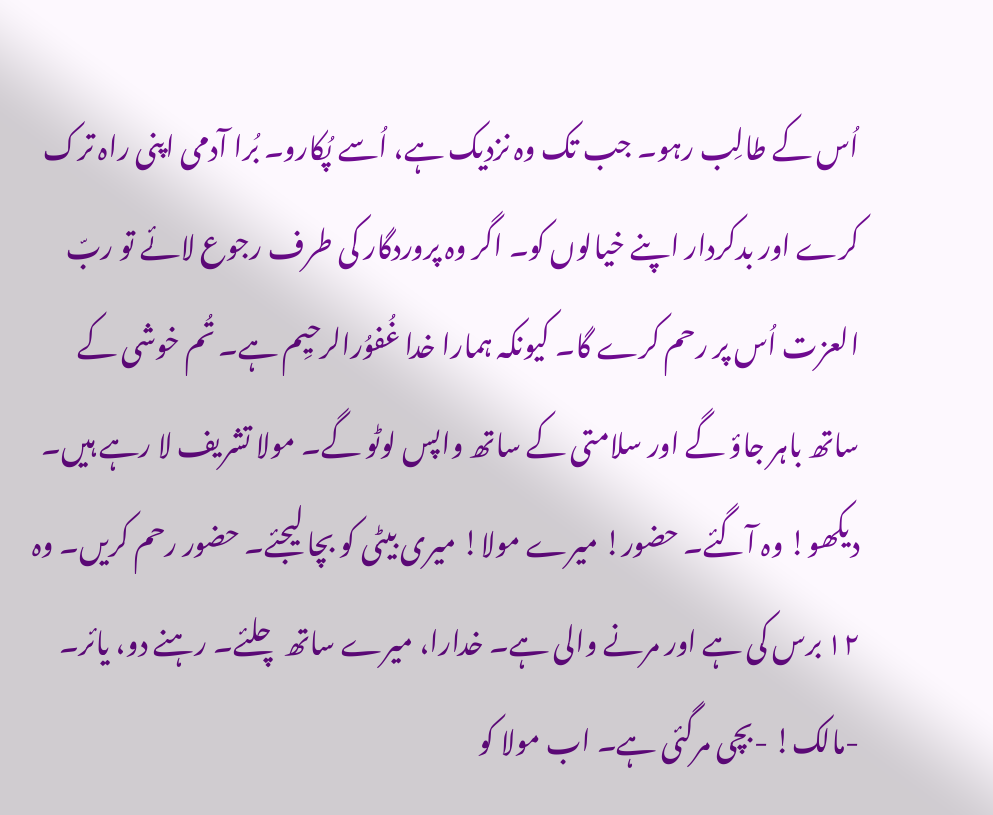اُس کے طالِب رہو۔ جب تک وہ نزدیک ہے، اُسے پُکارو۔ بُرا آدمی اپنی راہ ترک کرے اور بدکردار اپنے خیالوں کو۔ اگر وہ پروردگار کی طرف رجوع لائے تو ربّ العزت اُس پر رحم کرے گا۔ کیونکہ ہمارا خدا غُفوُرالرحیِم ہے۔ تُم خوشی کے ساتھ باہر جاؤ گے اور سلامتی کے ساتھ واپس لوٹو گے۔ مولا تشریف لا رہے ہیں۔ دیکھو! وہ آگئے۔ حضور! میرے مولا! میری بیٹی کو بچا لیجئے۔ حضور رحم کریں۔ وہ ١٢ برس کی ہے اور مرنے والی ہے۔ خدارا، میرے ساتھ چلئے۔ رہنے دو، یائر۔ -مالک! -بچی مرگئی ہے۔ اب مولا کو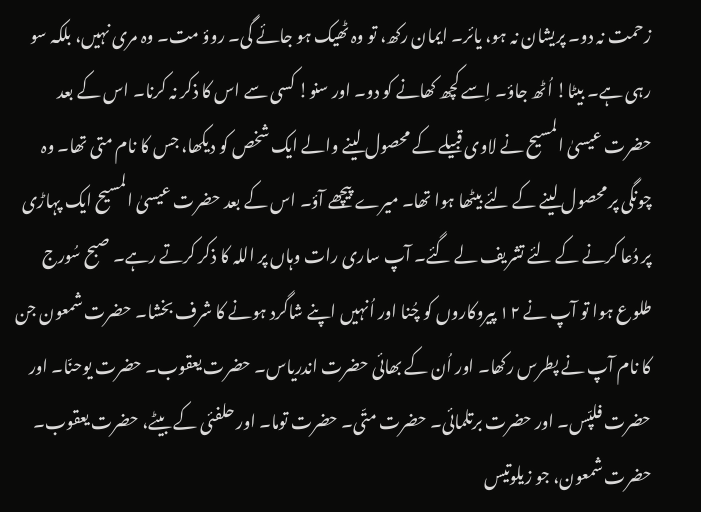زحمت نہ دو۔ پریشان نہ ہو، یائر۔ ایمان رکھ، تو وہ ٹھیک ہو جائے گی۔ روؤ مت۔ وہ مری نہیں، بلکہ سو رہی ہے۔ بیٹا! اُٹھ جاؤ۔ اِسے کچھ کھانے کو دو۔ اور سنو! کسی سے اس کا ذکر نہ کرنا۔ اس کے بعد حضرت عیسیٰ المسیح نے لاوی قبیلے کے محصول لینے والے ایک شخص کو دیکھا، جس کا نام متی تھا۔ وہ چونگی پر محصول لینے کے لئے بیٹھا ہوا تھا۔ میرے پیچھے آؤ۔ اس کے بعد حضرت عیسیٰ المسیح ایک پہاڑی پر دُعا کرنے کے لئے تشریف لے گئے۔ آپ ساری رات وہاں پر اللہ کا ذکر کرتے رہے۔ صبح سُورج طلوع ہوا تو آپ نے ١٢ پیروکاروں کو چُنا اور اُنہیں اپنے شاگرد ہونے کا شرف بخشا۔ حضرت شمعون جن کا نام آپ نے پطرس رکھا۔ اور اُن کے بھائی حضرت اندریاس۔ حضرت یعقوب۔ حضرت یوحنّا۔ اور حضرت فلپّس۔ اور حضرت برتلمائی۔ حضرت متّی۔ حضرت توما۔ اور حلفئی کے بیٹے، حضرت یعقوب۔ حضرت شمعون، جو زیلوتیس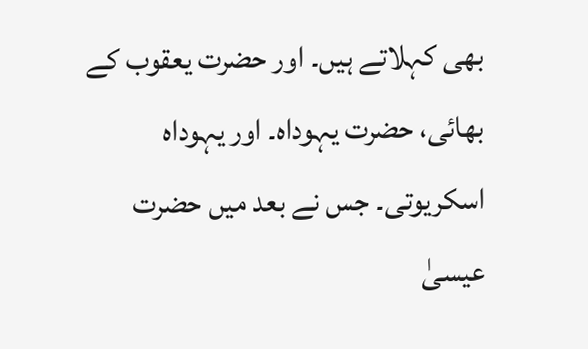بھی کہلاتے ہیں۔ اور حضرت یعقوب کے بھائی، حضرت یہوداہ۔ اور یہوداہ اسکریوتی۔ جس نے بعد میں حضرت عیسیٰ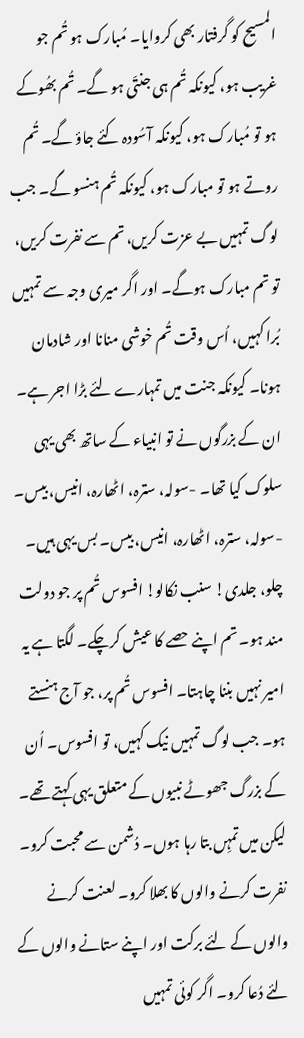المسیح کو گرفتار بھی کروایا۔ مُبارک ہو تُم جو غریب ہو، کیونکہ تُم ہی جنتّی ہو گے۔ تُم بھُوکے ہو تو مُبارک ہو، کیونکہ آسُودہ کئے جاؤ گے۔ تُم روتے ہو تو مبارک ہو، کیونکہ تُم ہنسو گے۔ جب لوگ تمہیں بے عزت کریں، تم سے نفرت کریں، تو تم مبارک ہوگے۔ اور اگر میری وجہ سے تمہیں بُرا کہیں، اُس وقت تُم خوشی منانا اور شادمان ہونا۔ کیونکہ جنت میں تمہارے لئے بڑا اجر ہے۔ ان کے بزرگوں نے تو انبیاء کے ساتھ بھی یہی سلوک کیا تھا۔ -سولہ، سترہ، اٹھارہ، انیس، بیس۔ -سولہ، سترہ، اٹھارہ، انیس، بیس۔ بس یہی ہیں۔ چلو، جلدی! سنب نکالو! افسوس تُم پر جو دولت مند ہو۔ تم اپنے حصے کا عیش کرچکے۔ لگتا ہے یہ امیر نہیں بننا چاہتا۔ افسوس تُم پر، جو آج ہنستے ہو۔ جب لوگ تمہیں نیک کہیں، تو افسوس۔ اُن کے بزرگ جھوٹے نبیوں کے متعلق یہی کہتے تھے۔ لیکن میں تمہِں بتا رہا ہوں۔ دُشمن سے محبت کرو۔ نفرت کرنے والوں کا بھلا کرو۔ لعنت کرنے والوں کے لئے برکت اور اپنے ستانے والوں کے لئے دُعا کرو۔ اگر کوئی تمہیں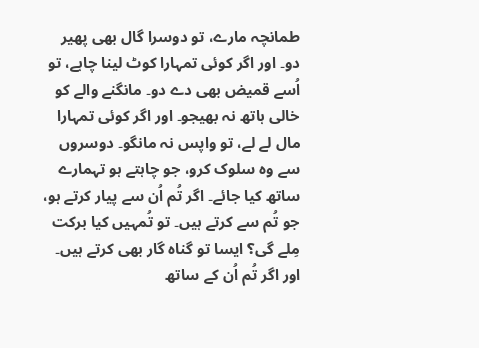طمانچہ مارے، تو دوسرا گال بھی پھیر دو۔ اور اگر کوئی تمہارا کوٹ لینا چاہے، تو اُسے قمیض بھی دے دو۔ مانگنے والے کو خالی ہاتھ نہ بھیجو۔ اور اگر کوئی تمہارا مال لے لے، تو واپس نہ مانگو۔ دوسروں سے وہ سلوک کرو، جو چاہتے ہو تہمارے ساتھ کیا جائے۔ اگر تُم اُن سے پیار کرتے ہو، جو تُم سے کرتے ہیں۔ تو تُمہیں کیا برکت مِلے گی؟ ایسا تو گناہ گار بھی کرتے ہیں۔ اور اگر تُم اُن کے ساتھ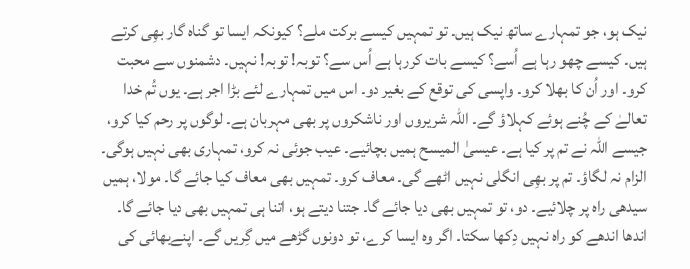نیک ہو، جو تمہارے ساتھ نیک ہیں۔ تو تمہیں کیسے برکت ملے؟ کیونکہ ایسا تو گناہ گار بھِی کرتے ہیں۔ کیسے چھو رہا ہے اُسے؟ کیسے بات کررہا ہے اُس سے؟ توبہ! توبہ! نہیں۔ دشمنوں سے محبت کرو۔ اور اُن کا بھلا کرو۔ واپسی کی توقع کے بغیر دو۔ اس میں تمہارے لئے بڑا اجر ہے۔ یوں تُم خدا تعالےٰ کے چُنے ہوئے کہلاؤ گے۔ اللہ شریروں اور ناشکروں پر بھی مہربان ہے۔ لوگوں پر رحم کیا کرو، جیسے اللہ نے تم پر کیا ہے۔ عیسیٰ المیسح ہمیں بچائیے۔ عیب جوئی نہ کرو، تمہاری بھی نہیں ہوگی۔ الزام نہ لگاؤ۔ تم پر بھِی انگلی نہیں اٹھے گی۔ معاف کرو۔ تمہیں بھی معاف کیا جائے گا۔ مولا، ہمیں سیدھی راہ پر چلائیے۔ دو، تو تمہیں بھی دیا جائے گا۔ جتنا دیتے ہو، اتنا ہی تمہیں بھی دیا جائے گا۔ اندھا اندھے کو راہ نہیں دِکھا سکتا۔ اگر وہ ایسا کرے، تو دونوں گڑھے میں گِریں گے۔ اپنےبھائی کی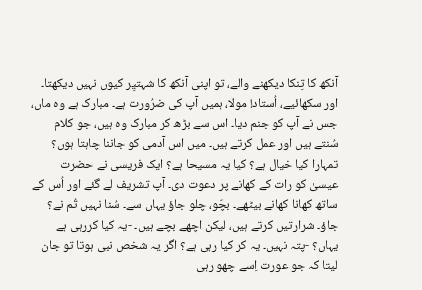آنکھ کا تِنکا دیکھنے والے، تو اپنی آنکھ کا شہتیِر کیوں نہیں دیکھتا۔ اور سکھائیے، اُستاد! مولا، ہمیں آپ کی ضرُورت ہے۔ مبارک ہے وہ ماں، جس نے آپ کو جنم دیا۔ اس سے بڑھ کر مبارک وہ ہیں، جو کلام سُنتے ہیں اور عمل کرتے ہیں۔ میں اس آدمی کو جاننا چاہتا ہوں؟ تمہارا کیا خیال ہے؟ کیا یہ مسیحا ہے؟ ایک فریسی نے حضرت عیسیٰ کو رات کے کھانے پر دعوت دی۔ آپ تشریف لے گئے اور اُس کے ساتھ کھانا کھانے بیٹھے۔ بچّو، چلو جاؤ یہاں سے۔ سُنا نہیں تُم نے؟ جاؤ۔ شرارتیں کرتے ہیں، لیکن اچھے بچے ہیں۔ -یہ کیا کررہی ہے یہاں؟ -پتہ نہیں۔ یہ کر کیا رہی ہے؟ اگر یہ شخص نبی ہوتا تو جان لیتا کہ جو عورت اِسے چھو رہی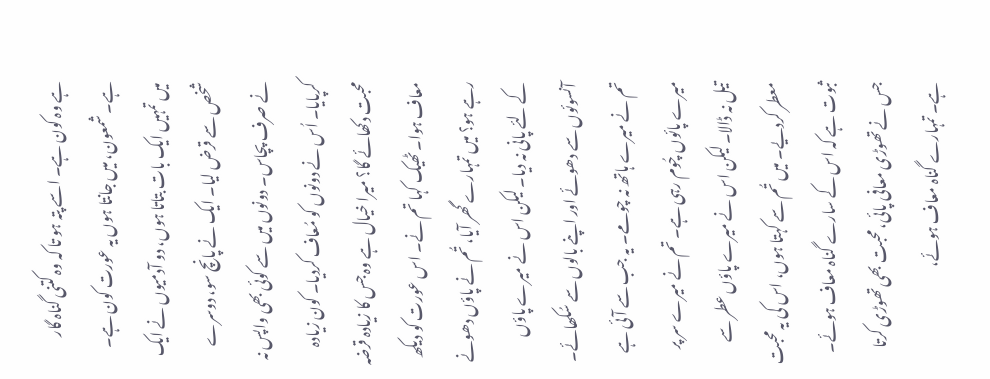ہے وہ کون ہے۔ اسے پتہ ہو تا کہ وہ کتنی گناہ گار ہے۔ شمعون، میں جانتا ہوں یہ عورت کون ہے۔ میں تمہیں ایک بات بتاتا ہوں، دو آدمیوں نے ایک شخص سے قرض لیا۔ ایک نے پانچ سو، دوسرے نے صرف پچاس۔ دونوں میں سے کوئی بھی واپس نہ کرپایا۔ اُس نے دونوں کو مُعاف کردیا۔ کون زیادہ محبت دکھائے گا؟ میرا خیال ہے وہ جس کا زیادہ قرضہ معاف ہوا۔ ٹھیک کہا تم نے۔ اس عورت کو دیکھ رہے ہو؟ میں تمہارے گھر آیا، تُم نے پاؤں دھونے کے لئے پانی نہ دیا۔ لیکن اس نے میرے پاؤں آنسوئوں سے دھوئے اور اپنے بالوں سے سُکھائے۔ تم نے میرے ہاتھ نہ چومے۔ یہ جب سے آئی ہے میرے پائوں چُوم رہی ہے۔ تم نے میرے سر پر تیل نہ ڈالا۔ لیکن اس نے میرے پاؤں عطر سے معطر کردیے۔ میں تُم سے کہتا ہوں، اس کی یہ محبت ثبوت ہے کہ اس کے سارے گناہ معاف ہوئے۔ جس نے تھوڑی معافی پائی، محبت بھی تھوڑی کرتا ہے۔ تمہارے گناہ معاف ہوئے،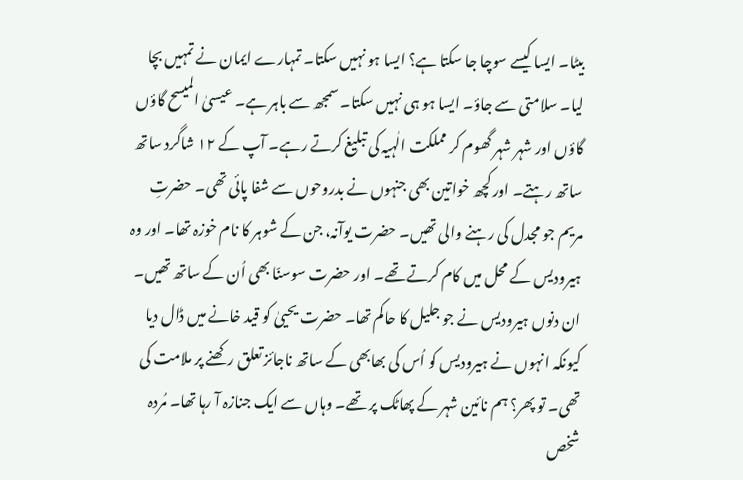بیٹا۔ ایسا کیسے سوچا جا سکتا ہے؟ ایسا ہو نہیں سکتا۔ تمہارے ایمان نے تمہیں بچا لیا۔ سلامتی سے جاؤ۔ ایسا ہو ہی نہیں سکتا۔ سمجھ سے باہر ہے۔ عیسیٰ المیسح گاؤں گاؤں اور شہر شہر گھوم کر مملکت الٰہیہ کی تبلیغ کرتے رہے۔ آپ کے ١٢ شاگرد ساتھ ساتھ رہتے۔ اور کچھ خواتین بھی جنہوں نے بدروحوں سے شفا پائی تھی۔ حضرتِ مریم جو مجدل کی رہنے والی تھیں۔ حضرت یوآنہ، جن کے شوہر کا نام خوزہ تھا۔ اور وہ ہیرودیس کے محل میں کام کرتے تھے۔ اور حضرت سوسنّا بھی اُن کے ساتھ تھیں۔ ان دنوں ہیرودیس نے جو جلیل کا حاکم تھا۔ حضرت یحییٰ کو قید خانے میں ڈال دیا کیونکہ انہوں نے ہیرودیس کو اُس کی بھابھی کے ساتھ ناجائز تعلق رکھنے پر ملامت کی تھی۔ تو پھر؟ ہم نائین شہر کے پھاٹک پر تھے۔ وہاں سے ایک جنازہ آ رہا تھا۔ مُردہ شخص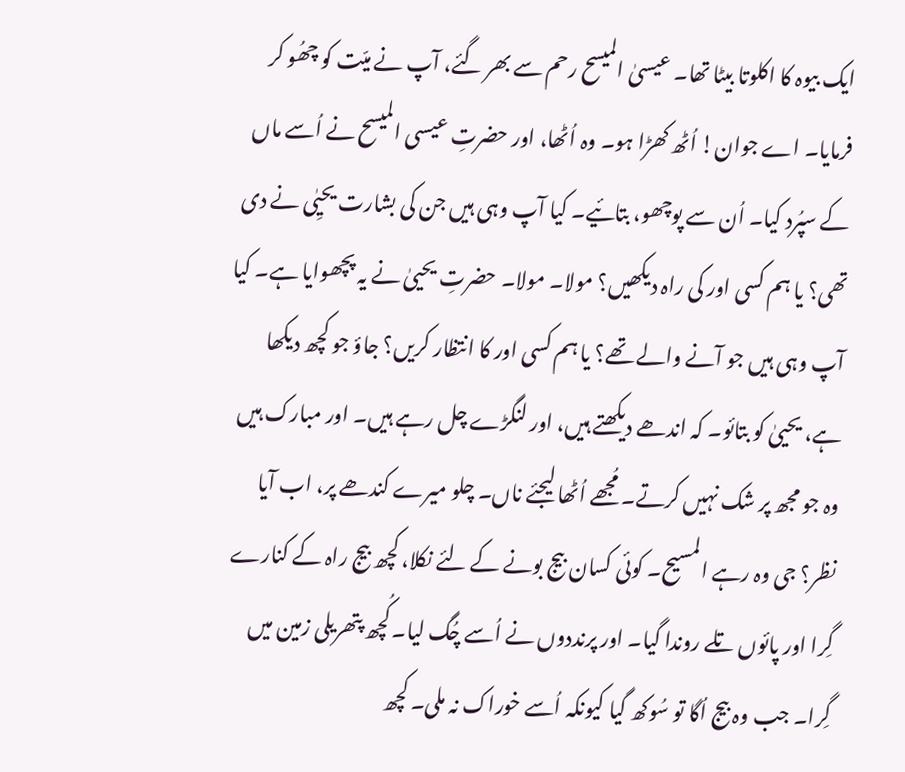ایک بیوہ کا اکلوتا بیٹا تھا۔ عیسیٰ المیسح رحم سے بھر گئے، آپ نے میّت کو چھُو کر فرمایا۔ اے جوان! اُٹھ کھڑا ہو۔ وہ اُٹھا، اور حضرتِ عیسی المیسح نے اُسے ماں کے سپُرد کیا۔ اُن سے پوچھو، بتائیے۔ کیا آپ وہی ہیں جن کی بشارت یحیِٰی نے دی تھی؟ یا ہم کسی اور کی راہ دیکھیں؟ مولا۔ مولا۔ حضرتِ یحییٰ نے یہ پچھوایا ہے۔ کیا آپ وہی ہیں جو آنے والے تھے؟ یا ہم کسی اور کا انتظار کریں؟ جاؤ جو کچھ دیکھا ہے، یحییٰ کو بتائو۔ کہ اندھے دیکھتے ہیں، اور لنگڑے چل رہے ہیں۔ اور مبارک ہیں وہ جو مجھ پر شک نہیں کرتے۔ مُجھے اُٹھا لیجئے ناں۔ چلو میرے کندھے پر، اب آیا نظر؟ جی وہ رہے المسیح۔ کوئی کسان بیج بونے کے لئے نکلا، کچھ بیج راہ کے کنارے گِرا اور پائوں تلے روندا گیا۔ اور پرنددوں نے اُسے چُگ لیا۔ کُچھ پتھریلی زمین میں گِرا۔ جب وہ بیج اُگا تو سُوکھ گیا کیونکہ اُسے خوراک نہ ملی۔ کچھ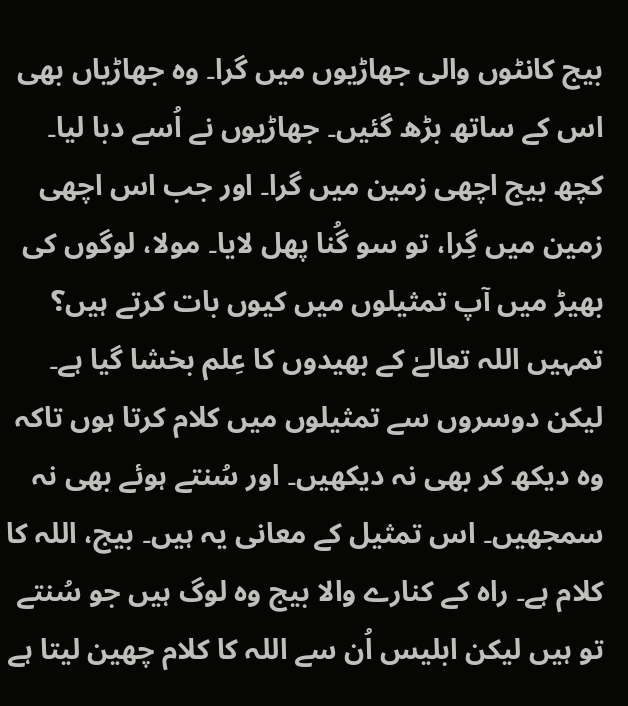بیج کانٹوں والی جھاڑیوں میں گرا۔ وہ جھاڑیاں بھی اس کے ساتھ بڑھ گئیں۔ جھاڑیوں نے اُسے دبا لیا۔ کچھ بیج اچھی زمین میں گرا۔ اور جب اس اچھی زمین میں گِرا، تو سو گُنا پھل لایا۔ مولا، لوگوں کی بھیڑ میں آپ تمثیلوں میں کیوں بات کرتے ہیں؟ تمہیں اللہ تعالےٰ کے بھیدوں کا عِلم بخشا گیا ہے۔ لیکن دوسروں سے تمثیلوں میں کلام کرتا ہوں تاکہ وہ دیکھ کر بھی نہ دیکھیں۔ اور سُنتے ہوئے بھی نہ سمجھیں۔ اس تمثیل کے معانی یہ ہیں۔ بیج، اللہ کا کلام ہے۔ راہ کے کنارے والا بیج وہ لوگ ہیں جو سُنتے تو ہیں لیکن ابلیس اُن سے اللہ کا کلام چھین لیتا ہے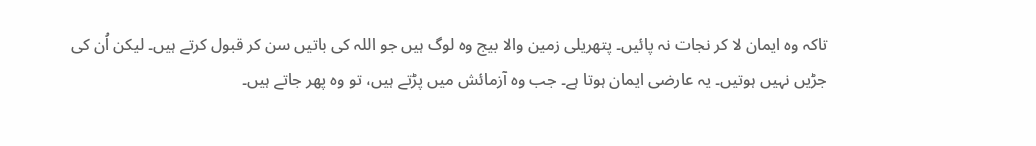تاکہ وہ ایمان لا کر نجات نہ پائیں۔ پتھریلی زمین والا بیج وہ لوگ ہیں جو اللہ کی باتیں سن کر قبول کرتے ہیں۔ لیکن اُن کی جڑیں نہیں ہوتیں۔ یہ عارضی ایمان ہوتا ہے۔ جب وہ آزمائش میں پڑتے ہیں، تو وہ پھر جاتے ہیں۔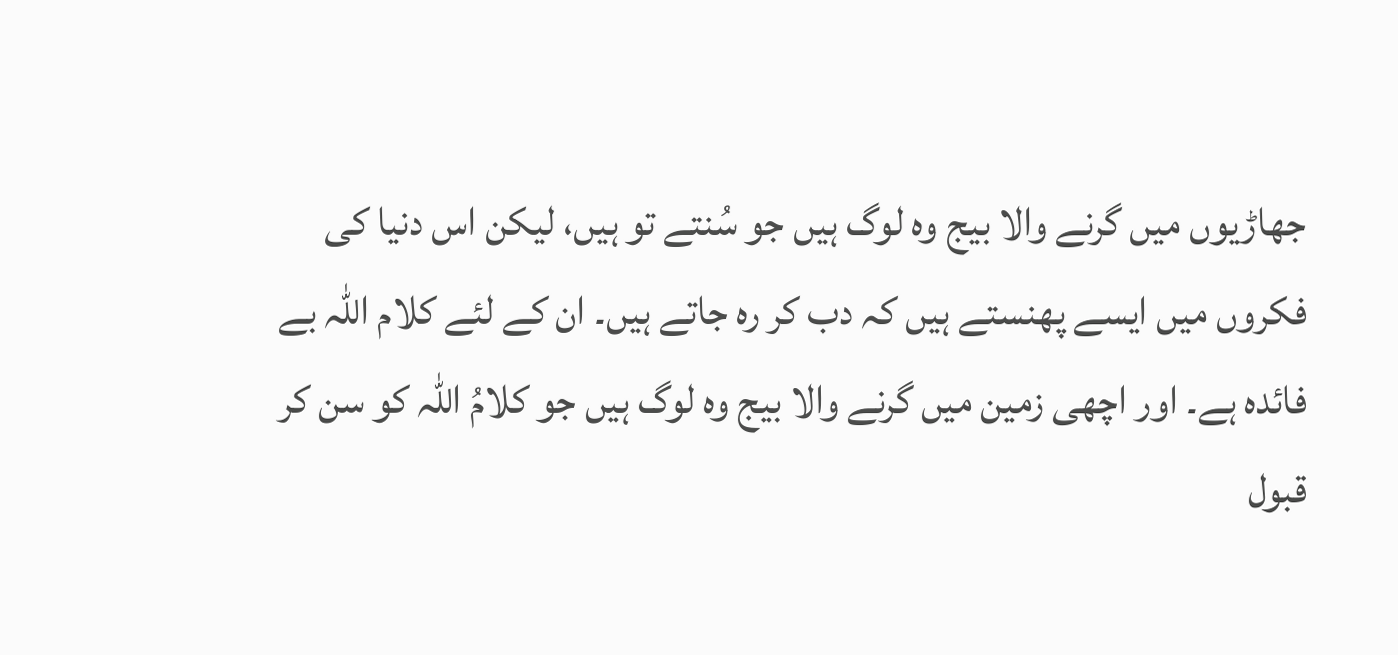جھاڑیوں میں گرنے والا بیج وہ لوگ ہیں جو سُنتے تو ہیں، لیکن اس دنیا کی فکروں میں ایسے پھنستے ہیں کہ دب کر رہ جاتے ہیں۔ ان کے لئے کلام اللہ بے فائدہ ہے۔ اور اچھی زمین میں گرنے والا بیج وہ لوگ ہیں جو کلامُ اللہ کو سن کر قبول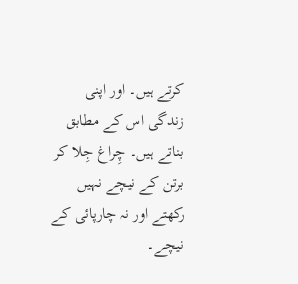کرتے ہیں۔ اور اپنی زندگی اس کے مطابق بناتے ہیں۔ چِراغ جِلا کر برتن کے نیچے نہیں رکھتے اور نہ چارپائی کے نیچے۔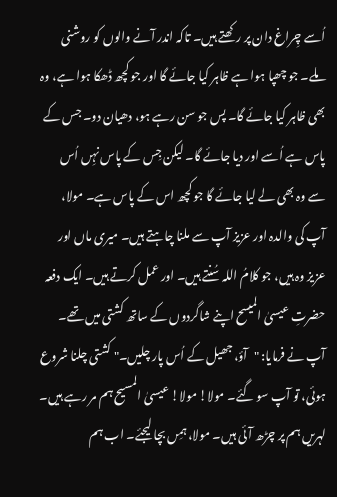اُسے چِراغ دان پر رکھتے ہیں۔ تاکہ اندر آنے والوں کو روشنی ملے۔ جو چھپا ہوا ہے ظاہر کیا جائے گا اور جو کچھ ڈھکا ہوا ہے، وہ بھی ظاہر کیا جائے گا۔ پس جو سن رہے ہو، دھیان دو۔ جس کے پاس ہے اُسے اور دیا جائے گا۔ لیکن جِس کے پاس نہِں اُس سے وہ بھی لے لیا جائے گا جو کچھ اس کے پاس ہے۔ مولا، آپ کی والدہ اور عزیز آپ سے ملنا چاہتے ہیں۔ میری ماں اور عزیز وہ ہیں، جو کلامُ اللہ سُنتے ہیں۔ اور عمل کرتے ہیں۔ ایک دفعہ حضرتِ عیسیٰ المیسح اپنے شاگردوں کے ساتھ کشتی میں تھے۔ آپ نے فرمایا: "آؤ، جھیل کے اُس پار چلیں۔" کشتی چلنا شروع ہوئی، تو آپ سو گئے۔ مولا! مولا! عیسیٰ المسیح ہم مر رہے ہیں۔ لہریں ہم پر چڑھ آئی ہیں۔ مولا، ہمِں بچا لیجئے۔ اب ہم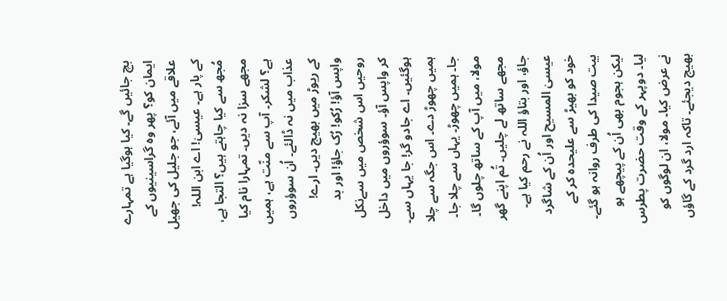بچ جائیں گے۔ کیا ہوگیا ہے تمہارے ایمان کو؟ پھر وہ گراسینیوں کے علاقے میں آئے، جو جلیل کی جھیل کے پار ہے۔ عیسیٰ! اے ابن اللہ! مُجھ سے کیا چاہتے ہیں؟ التجا ہے، مجھے سزا نہ دیں۔ تمہارا نام کیا ہے؟ لشکر۔ آپ سے منّت ہے، ہمیں عذاب میں نہ ڈالئے۔ اُن سوؤروں کے ریوڑ میں بھیج دیں۔ ارے! واپس آؤ! رُکو! رُک جاؤ! اور بد روحیں اس شخص میں سےنکل کر واپس آؤ۔ سوؤروں میں داخل ہوگئیں۔ اے جادو گر! جا یہاں سے۔ ہمیں چھوڑ دے۔ اس جگہ سے چلا جا۔ ہمیں چھوڑ۔ یہاں سے چلا جا۔ مولا، میں آپ کے ساتھ چلوں گا۔ مجھے ساتھ لے چلیں۔ تُم اپنے گھر جاؤ، اور بتاؤ اللہ نے رحم کیا ہے۔ عیسیٰ المسیح اور اُن کے شاگرد خود کو بھیڑ سے علیحدہ کر کے بیت صیدا کی طرف روانہ ہو گئے۔ لیکن ہجوم بھی اُن کے پیچھے ہو لیا۔ دوپہر کے وقت حضرت پطرس نے عرض کیا۔ مولا، ان لوگوں کو بھیج دیجئے۔ تاکہ ارد گرد کے گاؤں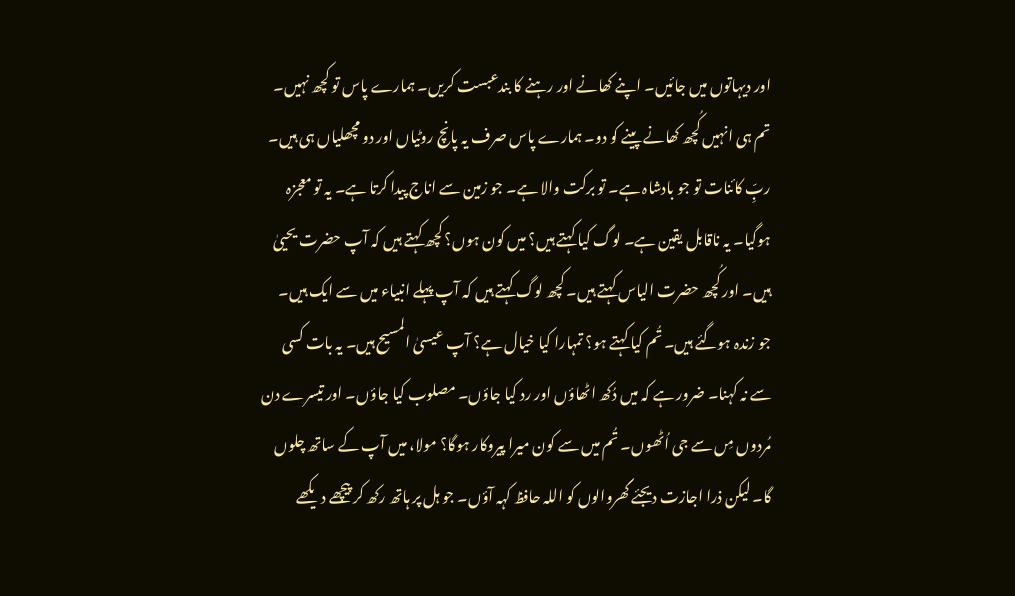اور دیہاتوں میں جائیں۔ اپنے کھانے اور رہنے کا بندعبست کریں۔ ہمارے پاس تو کچھ نہیں۔ تم ہی انہیں کُچھ کھانے پینے کو دو۔ ہمارے پاس صرف یہ پانچ روٹیاں اور دو مچھلیاں ہی ہیں۔ ربِّ کائنات تو جو بادشاہ ہے۔ تو برکت والا ہے۔ جو زمین سے اناج پیدا کرتا ہے۔ یہ تو معجزہ ہوگیا۔ یہ ناقابل یقین ہے۔ لوگ کیا کہتے ہیں؟ میں کون ہوں؟ کچھ کہتے ہیں کہ آپ حضرت یحییٰ ہیں۔ اور کُچھ حضرت الیاس کہتے ہیں۔ کچھ لوگ کہتے ہیں کہ آپ پہلے انبیاء میں سے ایک ہیں۔ جو زندہ ہوگئے ہیں۔ تُم کیا کہتے ہو؟ تمہارا کیا خیال ہے؟ آپ عیسیٰ المسیح ہیں۔ یہ بات کسی سے نہ کہنا۔ ضرور ہے کہ میں دُکھ اٹھاؤں اور رد کیا جاؤں۔ مصلوب کیا جاؤں۔ اور تیسرے دن مُردوں مِں سے جی اُٹھوں۔ تُم میں سے کون میرا پیروکار ہوگا؟ مولا، میں آپ کے ساتھ چلوں گا۔ لیکن ذرا اجازت دیجئے گھروالوں کو اللہ حافظ کہہ آؤں۔ جو ہل پر ہاتھ رکھ کر پیچھے دیکھے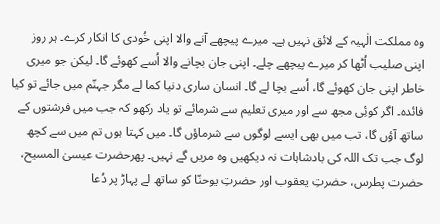وہ مملکت الٰہیہ کے لائق نہیں ہے۔ میرے پیچھے آنے والا اپنی خُودی کا انکار کرے۔ ہر روز اپنی صلیب اُٹھا کر میرے پیچھے چلے۔ اپنی جان بچانے والا اُسے کھوئے گا۔ لیکن جو میری خاطر اپنی جان کھوئے گا، اُسے بچا لے گا۔ انسان ساری دنیا کما لے مگر جہنّم میں جائے تو کیا فائدہ۔ اگر کوئِی مجھ سے اور میری تعلیم سے شرمائے تو یاد رکھو کہ جب میں فرشتوں کے ساتھ آؤں گا، تب میں بھی ایسے لوگوں سے شرماؤں گا۔ میں کہتا ہوں تم میں سے کچھ لوگ جب تک اللہ کی بادشاہات نہ دیکھیں وہ مریں گے نہیں۔ پھرحضرت عیسیٰ المسیح، حضرت پطرس، حضرتِ یعقوب اور حضرتِ یوحنّا کو ساتھ لے پہاڑ پر دُعا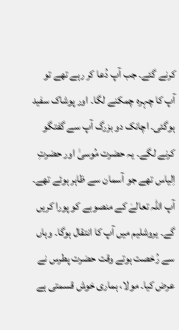کرنے گئے۔ جب آپ دُعا کر رہے تھے تو آپ کا چہرہ چمکنے لگا۔ اور پوشاک سفید ہوگئی۔ اچانک دو بزرگ آپ سے گفتگو کرنے لگے۔ یہ حضرت مُوسیٰ اور حضرتِ اِلیاس تھے جو آسمان سے ظاہر ہوئے تھے۔ آپ اللہ تعالےٰ کے منصوبے کو پورا کریں گے۔ یروشلیم میں آپ کا انتقال ہوگا۔ وہاں سے رُخصت ہوتے وقت حضرت پطرس نے عرض کیا۔ مولا، ہماری خوش قسمتی ہے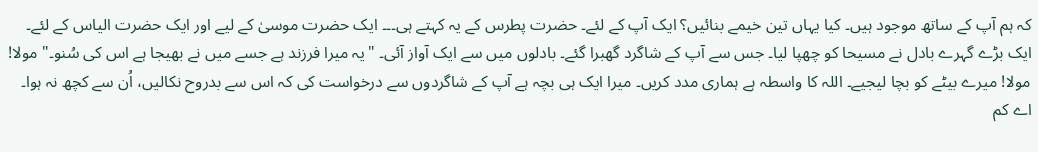کہ ہم آپ کے ساتھ موجود ہیں۔ کیا یہاں تین خیمے بنائیں؟ ایک آپ کے لئے۔ حضرت پطرس کے یہ کہتے ہی۔۔۔ ایک حضرت موسیٰ کے لیے اور ایک حضرت الیاس کے لئے۔ ایک بڑے گہرے بادل نے مسیحا کو چھپا لیا۔ جس سے آپ کے شاگرد گھبرا گئے۔ بادلوں میں سے ایک آواز آئی۔ "یہ میرا فرزند ہے جسے میں نے بھیجا ہے اس کی سُنو۔" مولا! مولا! میرے بیٹے کو بچا لیجیے۔ اللہ کا واسطہ ہے ہماری مدد کریں۔ میرا ایک ہی بچہ ہے آپ کے شاگردوں سے درخواست کی کہ اس سے بدروح نکالیں، اُن سے کچھ نہ ہوا۔ اے کم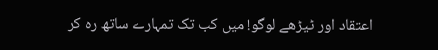اعتقاد اور ٹیڑھے لوگو! میں کب تک تمہارے ساتھ رہ کر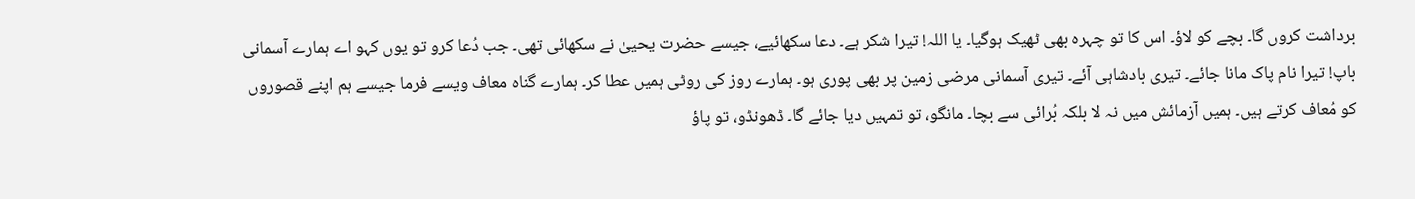برداشت کروں گا۔ بچے کو لاؤ۔ اس کا تو چہرہ بھی ٹھیک ہوگیا۔ یا اللہ! تیرا شکر ہے۔ دعا سکھائیے، جیسے حضرت یحییٰ نے سکھائی تھی۔ جب دُعا کرو تو یوں کہو اے ہمارے آسمانی باپ! تیرا نام پاک مانا جائے۔ تیری بادشاہی آئے۔ تیری آسمانی مرضی زمین پر بھی پوری ہو۔ ہمارے روز کی روٹی ہمیں عطا کر۔ ہمارے گناہ معاف ویسے فرما جیسے ہم اپنے قصوروں کو مُعاف کرتے ہیں۔ ہمیں آزمائش میں نہ لا بلکہ بُرائی سے بچا۔ مانگو، تو تمہیں دیا جائے گا۔ ڈھونڈو، تو پاؤ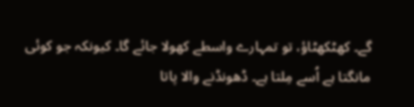گے۔ کھٹکھٹاؤ، تو تمہارے واسطے کھولا جائے گا۔ کیونکہ جو کوئی مانگتا ہے اُسے مِلتا ہے۔ ڈھونڈنے والا پاتا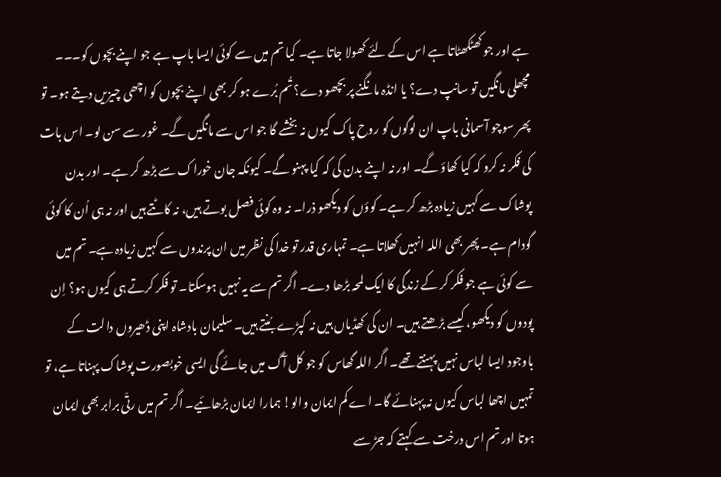ہے اور جو کھٹکھٹاتا ہے اس کے لئے کھولا جاتا ہے۔ کیا تم میں سے کوئی ایسا باپ ہے جو اپنے بچوں کو۔۔۔ مچھلی مانگیں تو سانپ دے؟ یا انڈہ مانگنے پر بچھو دے؟ تُم بُرے ہو کر بھی اپنے بچوں کو اچھی چیزیں دیتے ہو۔ تو پھر سوچو آسمانی باپ ان لوگوں کو روح پاک کیوں نہ بخشے گا جو اس سے مانگیں گے۔ غور سے سن لو۔ اس بات کی فکر نہ کرو کہ کیا کھاؤ گے۔ اور نہ اپنے بدن کی کہ کیا پہنو گے۔ کیونکہ جان خوراک سے بڑھ کر ہے۔ اور بدن پوشاک سے کہیں زیادہ بڑھ کر ہے۔ کوؤں کو دیکھو ذرا۔ نہ وہ کوئی فصل بوتے ہیں، نہ کاٹتے ہیں اور نہ ہی اُن کا کوئی گودام ہے۔ پھِر بھی اللہ انہیں کھلاتا ہے۔ تمہاری قدر تو خدا کی نظر میں ان پرندوں سے کہیں زیادہ ہے۔ تم میں سے کوئی ہے جو فکر کر کے زندگی کا ایک لمحہ بڑھا دے۔ اگر تم سے یہ نہیں ہوسکتا۔ تو فکر کرتے ہی کیوں ہو؟ اِن پودوں کو دیکھو، کیسے بڑھتے ہیں۔ ان کی کھڈیاں ہیں نہ کپڑے بُنتے ہیں۔ سلیمان بادشاہ اپنی ڈھیروں دالت کے باوجود ایسا لباس نہیں پہنتے تھے۔ اگر اللہ گھاس کو جو کل آگ میں جائے گی ایسی خوبصورت پوشاک پہناتا ہے، تو تمہیں اچھا لباس کیوں نہ پہنائے گا۔ اے کم ایمان والو! ہمارا ایمان بڑھائیے۔ اگر تم میں رتّی برابر بھی ایمان ہوتا اور تم اس درخت سے کہتے کہ جڑ سے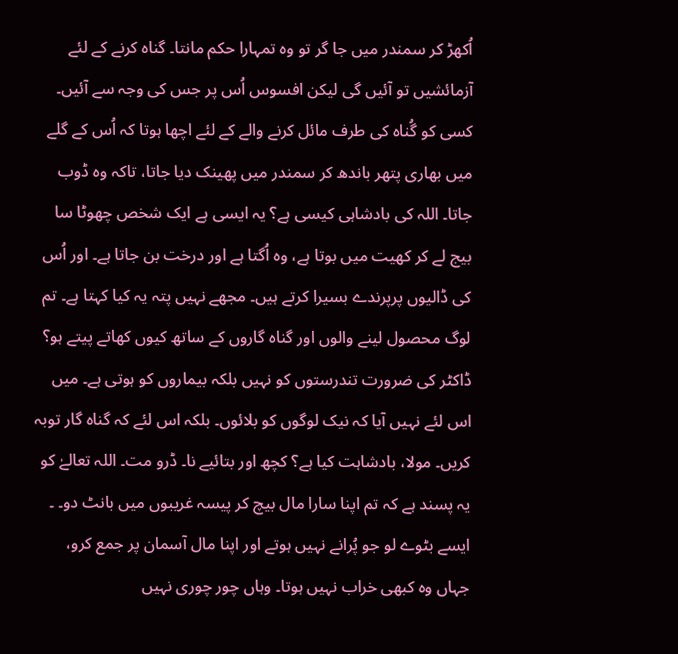اُکھڑ کر سمندر میں جا گر تو وہ تمہارا حکم مانتا۔ گناہ کرنے کے لئے آزمائشیں تو آئیں گی لیکن افسوس اُس پر جس کی وجہ سے آئیں۔ کسی کو گُناہ کی طرف مائل کرنے والے کے لئے اچھا ہوتا کہ اُس کے گلے میں بھاری پتھر باندھ کر سمندر میں پھینک دیا جاتا، تاکہ وہ ڈوب جاتا۔ اللہ کی بادشاہی کیسی ہے؟ یہ ایسی ہے ایک شخص چھوٹا سا بیج لے کر کھیت میں بوتا ہے، وہ اُگتا ہے اور درخت بن جاتا ہے۔ اور اُس کی ڈالیوں پرپرندے بسیرا کرتے ہیں۔ مجھے نہیں پتہ یہ کیا کہتا ہے۔ تم لوگ محصول لینے والوں اور گناہ گاروں کے ساتھ کیوں کھاتے پیتے ہو؟ ڈاکٹر کی ضرورت تندرستوں کو نہیں بلکہ بیماروں کو ہوتی ہے۔ میں اس لئے نہیں آیا کہ نیک لوگوں کو بلائوں۔ بلکہ اس لئے کہ گناہ گار توبہ کریں۔ مولا، بادشاہت کیا ہے؟ کچھ اور بتائیے نا۔ ڈرو مت۔ اللہ تعالےٰ کو یہ پسند ہے کہ تم اپنا سارا مال بیچ کر پیسہ غریبوں میں بانٹ دو۔ ۔ ایسے بٹوے لو جو پُرانے نہیں ہوتے اور اپنا مال آسمان پر جمع کرو، جہاں وہ کبھی خراب نہیں ہوتا۔ وہاں چور چوری نہیں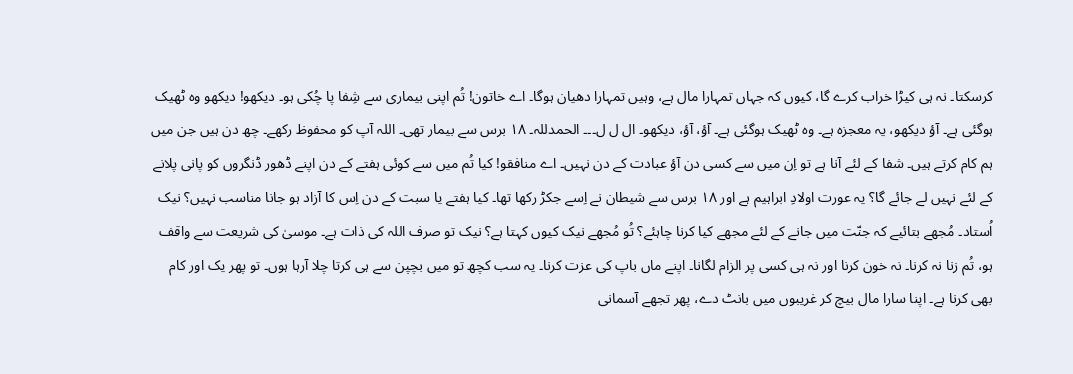کرسکتا۔ نہ ہی کیڑا خراب کرے گا، کیوں کہ جہاں تمہارا مال ہے، وہیں تمہارا دھیان ہوگا۔ اے خاتون! تُم اپنی بیماری سے شِفا پا چُکی ہو۔ دیکھو! دیکھو وہ ٹھیک ہوگئی ہے۔ آؤ دیکھو، یہ معجزہ ہے۔ وہ ٹھیک ہوگئی ہے۔ آؤ، آؤ، دیکھو۔ ال ل ل۔۔۔ الحمدللہ۔ ١٨ برس سے بیمار تھی۔ اللہ آپ کو محفوظ رکھے۔ چھ دن ہیں جن میں ہم کام کرتے ہیں۔ شفا کے لئے آنا ہے تو اِن میں سے کسی دن آؤ عبادت کے دن نہیں۔ اے منافقو! کیا تُم میں سے کوئی ہفتے کے دن اپنے ڈھور ڈنگروں کو پانی پلانے کے لئے نہیں لے جائے گا؟ یہ عورت اولادِ ابراہیم ہے اور ١٨ برس سے شیطان نے اِسے جکڑ رکھا تھا۔ کیا ہفتے یا سبت کے دن اِس کا آزاد ہو جانا مناسب نہیں؟ نیک اُستاد۔ مُجھے بتائیے کہ جنّت میں جانے کے لئے مجھے کیا کرنا چاہئے؟ تُو مُجھے نیک کیوں کہتا ہے؟ نیک تو صرف اللہ کی ذات ہے۔ موسیٰ کی شریعت سے واقف ہو، تُم زنا نہ کرنا۔ نہ خون کرنا اور نہ ہی کسی پر الزام لگانا۔ اپنے ماں باپ کی عزت کرنا۔ یہ سب کچھ تو میں بچپن سے ہی کرتا چلا آرہا ہوں۔ تو پھر یک اور کام بھی کرنا ہے۔ اپنا سارا مال بیچ کر غریبوں میں بانٹ دے، پھر تجھے آسمانی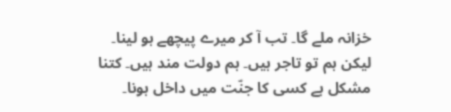خزانہ ملے گا۔ تب آ کر میرے پیچھے ہو لینا۔ لیکن ہم تو تاجر ہیں۔ ہم دولت مند ہیں۔ کتنا مشکل ہے کسی کا جنّت میں داخل ہونا۔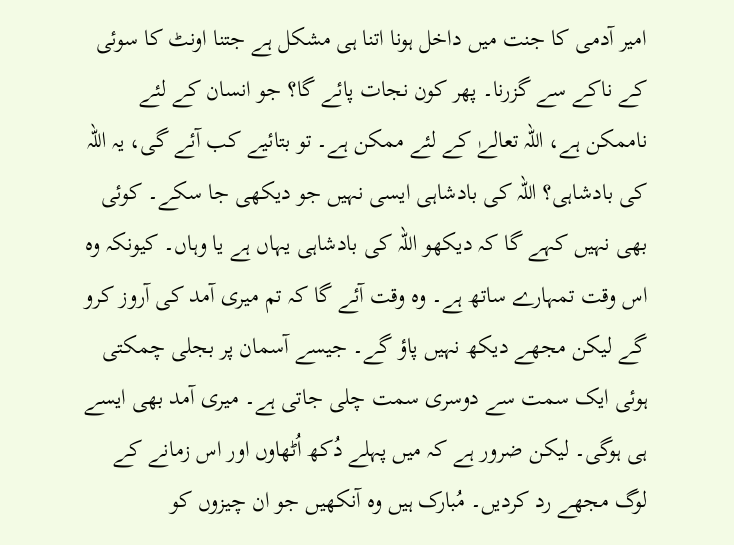امیر آدمی کا جنت میں داخل ہونا اتنا ہی مشکل ہے جتنا اونٹ کا سوئی کے ناکے سے گزرنا۔ پھر کون نجات پائے گا؟ جو انسان کے لئے ناممکن ہے، اللہ تعالےٰ کے لئے ممکن ہے۔ تو بتائیے کب آئے گی، یہ اللہ کی بادشاہی؟ اللہ کی بادشاہی ایسی نہیں جو دیکھی جا سکے۔ کوئی بھی نہیں کہے گا کہ دیکھو اللہ کی بادشاہی یہاں ہے یا وہاں۔ کیونکہ وہ اس وقت تمہارے ساتھ ہے۔ وہ وقت آئے گا کہ تم میری آمد کی آروز کرو گے لیکن مجھے دیکھ نہیں پاؤ گے۔ جیسے آسمان پر بجلی چمکتی ہوئی ایک سمت سے دوسری سمت چلی جاتی ہے۔ میری آمد بھی ایسے ہی ہوگی۔ لیکن ضرور ہے کہ میں پہلے دُکھ اُٹھاوں اور اس زمانے کے لوگ مجھے رد کردیں۔ مُبارک ہیں وہ آنکھیں جو ان چیزوں کو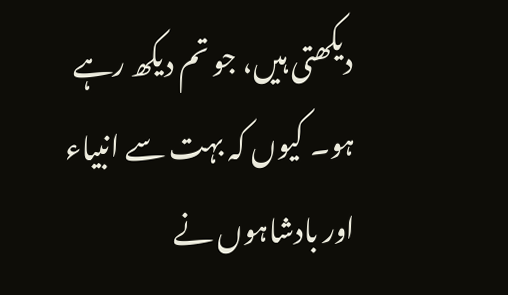دیکھتی ہیں، جو تم دیکھ رہے ہو۔ کیوں کہ بہت سے انبیاء اور بادشاہوں نے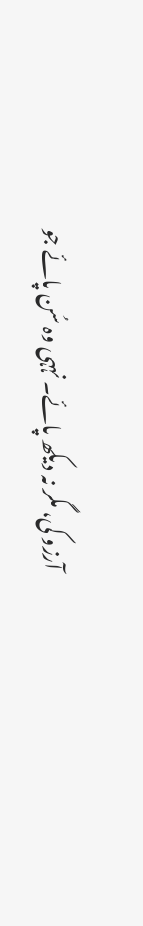آرزو کی، مگر نہ دیکھ پائے۔ نہہی وہ سُن پائے جو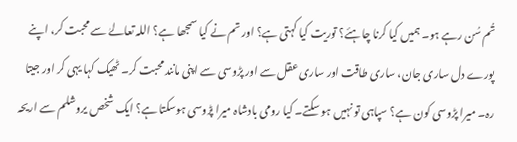تُم سُن رہے ہو۔ ہمیں کیا کرنا چاہئے؟ توریت کیا کہتی ہے؟ اور تم نے کیا سمجھا ہے؟ اللہ تعالےٰ سے محبت کر، اپنے پورے دل ساری جان، ساری طاقت اور ساری عقل سے اور پڑوسی سے اپنی مانند محبت کر۔ ٹھیک کہا یہی کر اور جیتا رہ۔ میرا پڑوسی کون ہے؟ سپاہی تو نہیں ہو سکتے۔ کیا رومی بادشاہ میرا پڑوسی ہوسکتا ہے؟ ایک شخص یروشلم سے اریحہ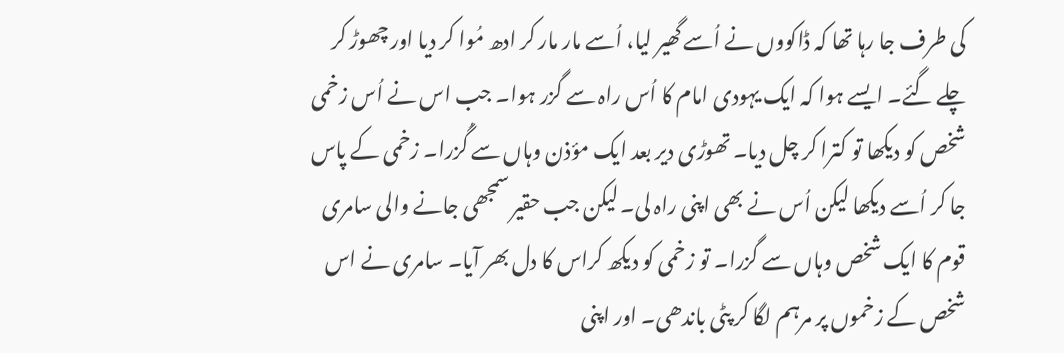کی طرف جا رہا تھا کہ ڈاکووں نے اُسے گھیر لیا، اُسے مار مار کر ادھ مُوا کر دیا اور چھوڑ کر چلے گئے۔ ایسے ہوا کہ ایک یہودی امام کا اُس راہ سے گزر ہوا۔ جب اس نے اُس زخمی شخص کو دیکھا تو کترا کر چل دیا۔ تھوڑی دیر بعد ایک مؤذن وہاں سے گُزرا۔ زخمی کے پاس جا کر اُسے دیکھا لیکن اُس نے بھی اپنی راہ لی۔ لیکن جب حقیر سمجھی جانے والی سامری قوم کا ایک شخص وہاں سے گزرا۔ تو زخمی کو دیکھ کراس کا دل بھر آیا۔ سامری نے اس شخص کے زخموں پر مرہم لگا کر پٹی باندھی۔ اور اپنی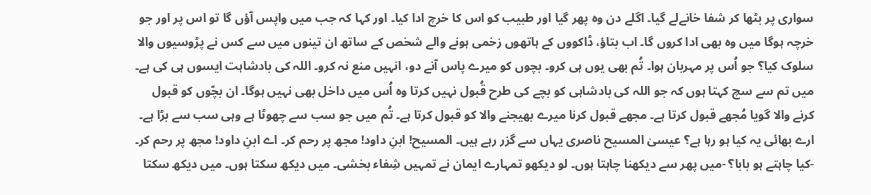سواری پر بٹھا کر شفا خانےلے گیا۔ اگلے دن وہ پھر گیا اور طبیب کو اس کا خرچ ادا کیا۔ اور کہا کہ جب میں واپس آؤں گا تو اس پر اور جو خرچہ ہوگا میں وہ بھی ادا کروں گا۔ اب بتاؤ، ڈاکووں کے ہاتھوں زخمی ہونے والے شخص کے ساتھ ان تینوں میں سے کس نے پڑوسیوں والا سلوک کیا؟ جو اُس پر مہربان ہوا۔ تُم بھی یوں ہی کرو۔ بچوں کو میرے پاس آنے دو، انہیں منع نہ کرو۔ اللہ کی بادشاہت ایسوں ہی کی ہے۔ میں تم سے سچ کہتا ہوں کہ جو اللہ کی بادشاہی کو بچے کی طرح قُبول نہیں کرتا وہ اُس میں داخل بھی نہیں ہوگا۔ ان بچّوں کو قبول کرنے والا گویا مُجھے قبول کرتا ہے۔ مجھے قبول کرنا میرے بھیجنے والا کو قبول کرتا ہے۔ تُم میں جو سب سے چھوٹا ہے وہی سب سے بڑا ہے۔ ارے بھائی یہ کیا ہو رہا ہے؟ عیسیٰ المسیح ناصری یہاں سے گزر رہے ہیں۔ المسیح! ابنِ داود! مجھ پر رحم کر۔ اے ابنِ داود! مجھ پر رحم کر۔ -کیا چاہتے ہو بابا؟ -میں پھر سے دیکھنا چاہتا ہوں۔ لو دیکھو تمہارے ایمان نے تمہیں شِفاء بخشی۔ میں دیکھ سکتا ہوں۔ میں دیکھ سکتا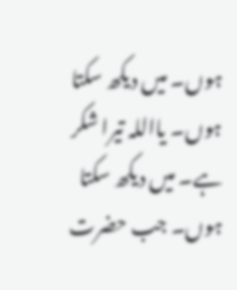ہوں۔ میں دیکھ سکتا ہوں۔ یااللہ تیرا شکر ہے۔ میں دیکھ سکتا ہوں۔ جب حضرت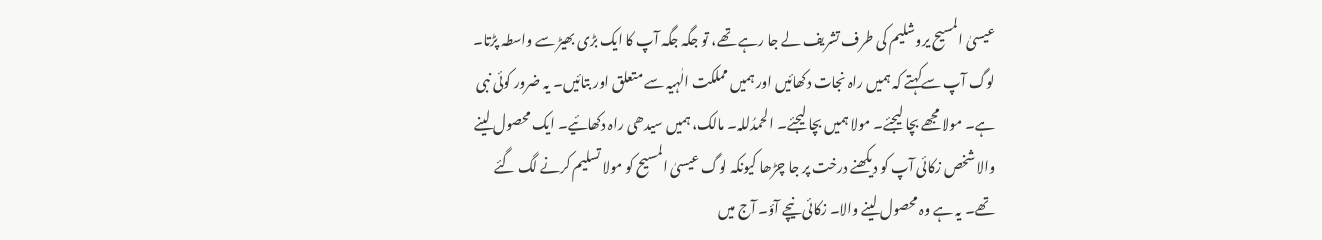عیسیٰ المسیح یروشلیم کی طرف تشریف لے جا رہے تھے، تو جگہ جگہ آپ کا ایک بڑی بھیڑ سے واسطہ پڑتا۔ لوگ آپ سےکہتے کہ ہمیں راہ نجات دکھائیں اور ہمیں مملکت الٰہیہ سے متعلق اور بتائیں۔ یہ ضرور کوئی نبی ہے۔ مولا مجھے بچا لیجئے۔ مولا ہمیں بچا لیجئے۔ الحمدُللہ۔ مالک، ہمیں سیدھی راہ دکھائیے۔ ایک محصول لینے والا شخص زکائی آپ کو دیکھنے درخت پر جا چڑھا کیونکہ لوگ عیسیٰ المسیح کو مولا تسلیم کرنے لگ گئے تھے۔ یہ ہے وہ محصول لینے والا۔ زکائی نیچے آؤ۔ آج میں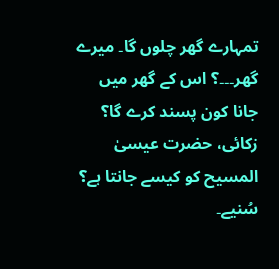تمہارے گھر چلوں گا۔ میرے گھر۔۔۔؟ اس کے گھر میں جانا کون پسند کرے گا؟ زکائی، حضرت عیسیٰ المسیح کو کیسے جانتا ہے؟ سُنیے۔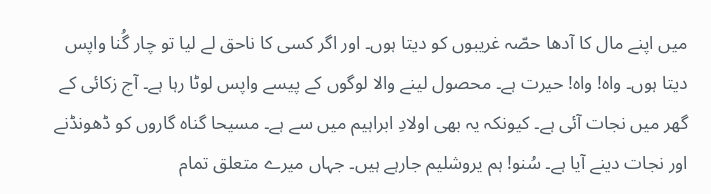میں اپنے مال کا آدھا حصّہ غریبوں کو دیتا ہوں۔ اور اگر کسی کا ناحق لے لیا تو چار گُنا واپس دیتا ہوں۔ واہ! واہ! حیرت ہے۔ محصول لینے والا لوگوں کے پیسے واپس لوٹا رہا ہے۔ آج زکائی کے گھر میں نجات آئی ہے۔ کیونکہ یہ بھی اولادِ ابراہیم میں سے ہے۔ مسیحا گناہ گاروں کو ڈھونڈنے اور نجات دینے آیا ہے۔ سُنو! ہم یروشلیم جارہے ہیں۔ جہاں میرے متعلق تمام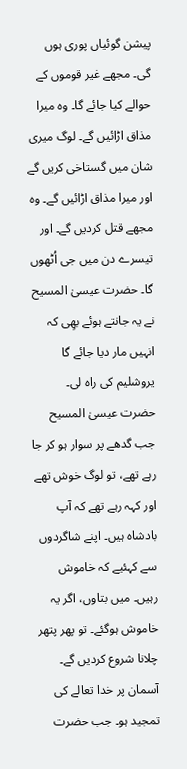پیشن گوئیاں پوری ہوں گی۔ مجھے غیر قوموں کے حوالے کیا جائے گا۔ وہ میرا مذاق اڑائیں گے۔ لوگ میری شان میں گستاخی کریں گے اور میرا مذاق اڑائیں گے۔ وہ مجھے قتل کردیں گے۔ اور تیسرے دن میں جی اُٹھوں گا۔ حضرت عیسیٰ المسیح نے یہ جانتے ہوئے بھِی کہ انہیں مار دیا جائے گا یروشلیم کی راہ لی۔ حضرت عیسیٰ المسیح جب گدھے پر سوار ہو کر جا رہے تھے، تو لوگ خوش تھے اور کہہ رہے تھے کہ آپ بادشاہ ہیں۔ اپنے شاگردوں سے کہئیے کہ خاموش رہیں۔ میں بتاوں، اگر یہ خاموش ہوگئے۔ تو پھر پتھر چلانا شروع کردیں گے۔ آسمان پر خدا تعالے کی تمجید ہو۔ جب حضرت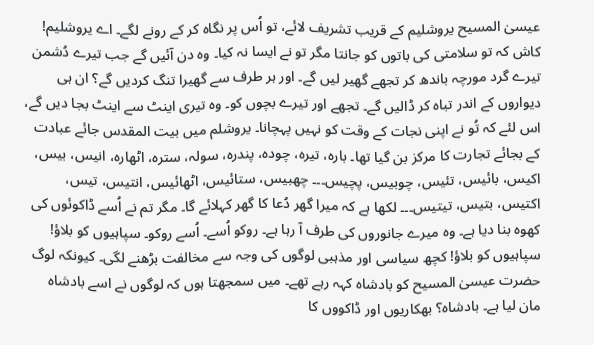عیسیٰ المسیح یروشلیم کے قریب تشریف لائے، تو اُس پر نگاہ کر کے رونے لگے۔ اے یروشلیم! کاش کہ تو سلامتی کی باتوں کو جانتا مگر تو نے ایسا نہ کیا۔ وہ دن آئیں گے جب تیرے دُشمن تیرے گرد مورچہ باندھ کر تجھے گھیر لیں گے۔ اور ہر طرف سے گھیرا تنگ کردیں گے؟ ان ہی دیواروں کے اندر تباہ کر ڈالیں گے۔ تجھے اور تیرے بچوں کو۔ وہ تیری اینٹ سے اینٹ بجا دیں گے، اس لئے کہ تُو نے اپنی نجات کے وقت کو نہیں پہچانا۔ یروشلم میں بیت المقدس جائے عبادت کے بجائے تجارت کا مرکز بن گیا تھا۔ بارہ، تیرہ، چودہ، پندرہ، سولہ، سترہ، اٹھارہ، انیس، بیس، اکیس، بائیس، تئیس، چوبیس، پچیس۔۔۔ چھبیس، ستائیس، اٹھائیس، انتیس، تیس، اکتیس، بتیس، تیتیس۔۔۔ لکھا ہے کہ میرا گھر دُعا کا گھر کہلائے گا۔ مگر تم نے اُسے ڈاکوئوں کی کھوہ بنا دیا ہے۔ وہ میرے جانوروں کی طرف آ رہا ہے۔ روکو اُسے۔ اُسے روکو۔ سپاہیوں کو بلاؤ! سپاہیوں کو بلاؤ! کچھ سیاسی اور مذہبی لوگوں کی وجہ سے مخالفت بڑھنے لگی۔ کیونکہ لوگ حضرت عیسیٰ المسیح کو بادشاہ کہہ رہے تھے۔ میں سمجھتا ہوں کہ لوگوں نے اسے بادشاہ مان لیا ہے۔ بادشاہ؟ بھکاریوں اور ڈاکووں کا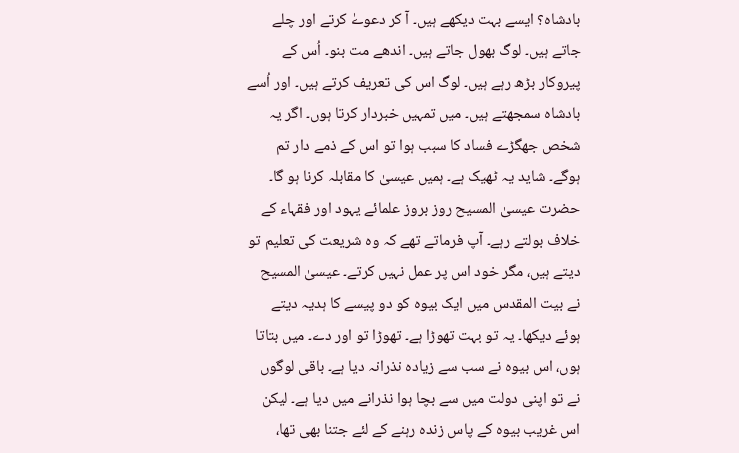بادشاہ؟ ایسے بہت دیکھے ہیں۔ آ کر دعوےٰ کرتے اور چلے جاتے ہیں۔ لوگ بھول جاتے ہیں۔ اندھے مت بنو۔ اُس کے پیروکار بڑھ رہے ہیں۔ لوگ اس کی تعریف کرتے ہیں۔ اور اُسے بادشاہ سمجھتے ہیں۔ میں تمہیں خبردار کرتا ہوں۔ اگر یہ شخص جھگڑے فساد کا سبب ہوا تو اس کے ذمے دار تم ہوگے۔ شاید یہ ٹھیک ہے۔ ہمیں عیسیٰ کا مقابلہ کرنا ہو گا۔ حضرت عیسیٰ المسیح روز بروز علمائے یہود اور فقہاء کے خلاف بولتے رہے۔ آپ فرماتے تھے کہ وہ شریعت کی تعلیم تو دیتے ہیں، مگر خود اس پر عمل نہیں کرتے۔ عیسیٰ المسیح نے بیت المقدس میں ایک بیوہ کو دو پیسے کا ہدیہ دیتے ہوئے دیکھا۔ یہ تو بہت تھوڑا ہے۔ تھوڑا تو اور دے۔ میں بتاتا ہوں، اس بیوہ نے سب سے زیادہ نذرانہ دیا ہے۔ باقی لوگوں نے تو اپنی دولت میں سے بچا ہوا نذرانے میں دیا ہے۔ لیکن اس غریب بیوہ کے پاس زندہ رہنے کے لئے جتنا بھی تھا،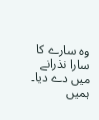وہ سارے کا سارا نذرانے میں دے دیا۔ ہمیں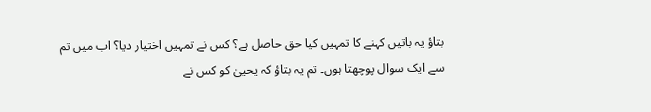بتاؤ یہ باتیں کہنے کا تمہیں کیا حق حاصل ہے؟ کس نے تمہیں اختیار دیا؟ اب میں تم سے ایک سوال پوچھتا ہوں۔ تم یہ بتاؤ کہ یحییٰ کو کس نے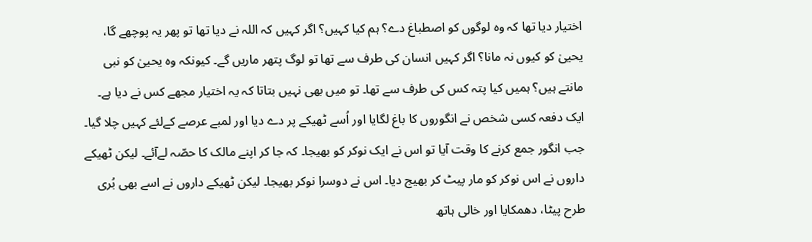اختیار دیا تھا کہ وہ لوگوں کو اصطباغ دے؟ ہم کیا کہیں؟ اگر کہیں کہ اللہ نے دیا تھا تو پھر یہ پوچھے گا، یحییٰ کو کیوں نہ مانا؟ اگر کہیں انسان کی طرف سے تھا تو لوگ پتھر ماریں گے۔ کیونکہ وہ یحییٰ کو نبی مانتے ہیں؟ ہمیں کیا پتہ کس کی طرف سے تھا۔ تو میں بھی نہیں بتاتا کہ یہ اختیار مجھے کس نے دیا ہے۔ ایک دفعہ کسی شخص نے انگوروں کا باغ لگایا اور اُسے ٹھیکے پر دے دیا اور لمبے عرصے کےلئے کہیں چلا گیا۔ جب انگور جمع کرنے کا وقت آیا تو اس نے ایک نوکر کو بھیجا۔ کہ جا کر اپنے مالک کا حصّہ لےآئے۔ لیکن ٹھیکے داروں نے اس نوکر کو مار پیٹ کر بھیج دیا۔ اس نے دوسرا نوکر بھیجا۔ لیکن ٹھیکے داروں نے اسے بھی بُری طرح پیٹا، دھمکایا اور خالی ہاتھ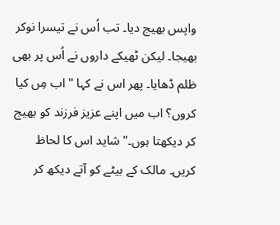واپس بھیج دیا۔ تب اُس نے تیسرا نوکر بھیجا۔ لیکن ٹھیکے داروں نے اُس پر بھی ظلم ڈھایا۔ پھر اس نے کہا "اب مِں کیا کروں؟ اب میں اپنے عزیز فرزند کو بھیج کر دیکھتا ہوں۔" شاید اس کا لحاظ کریں۔ مالک کے بیٹے کو آتے دیکھ کر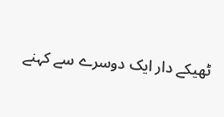ٹھیکے دار ایک دوسرے سے کہنے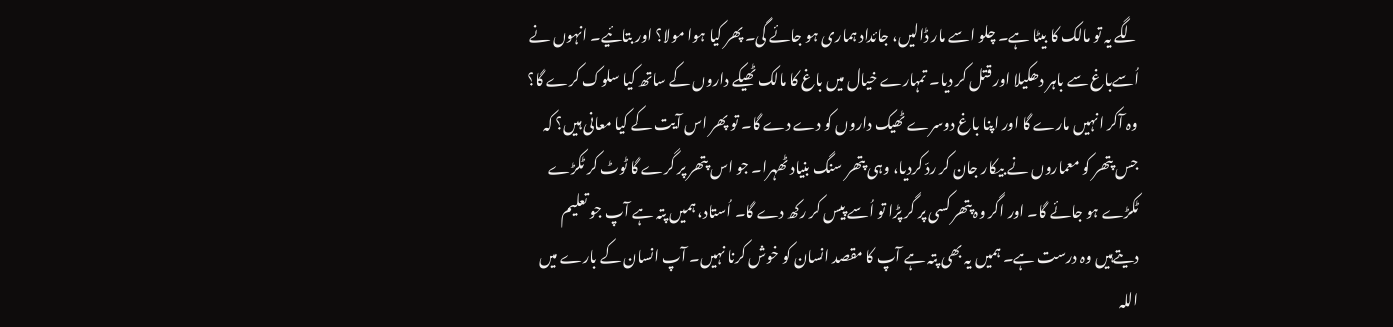لگے یہ تو مالک کا بیٹا ہے۔ چلو اسے مار ڈالیں، جائداد ہماری ہو جائے گی۔ پھر کیا ہوا مولا؟ اور بتائیے۔ انہوں نے اُسےباغ سے باہر دھکیلا اور قتل کر دیا۔ تمہارے خیال میں باغ کا مالک ٹھیکے داروں کے ساتھ کیا سلوک کرے گا؟ وہ آکر انہیں مارے گا اور اپنا باغ دوسرے ٹھیک داروں کو دے دے گا۔ تو پھر اس آیت کے کیا معانی ہیں؟ کہ جس پتھر کو معماروں نے بیکار جان کر ردّ کردیا، وہی پتھر سنگ بنیاد ٹھہرا۔ جو اس پتھر پر گرے گا ٹوٹ کر ٹکڑے ٹکڑے ہو جائے گا۔ اور اگر وہ پتھر کسی پر گر پڑا تو اُسے پیس کر رکھ دے گا۔ اُستاد، ہمیں پتہ ہے آپ جو تعلیم دیتےہیں وہ درست ہے۔ ہمیں یہ بھی پتہ ہے آپ کا مقصد انسان کو خوش کرنا نہیں۔ آپ انسان کے بارے میں اللہ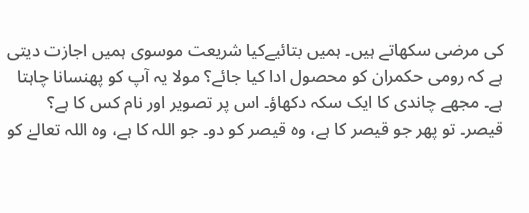کی مرضی سکھاتے ہیں۔ ہمیں بتائیےکیا شریعت موسوی ہمیں اجازت دیتی ہے کہ رومی حکمران کو محصول ادا کیا جائے؟ مولا یہ آپ کو پھنسانا چاہتا ہے۔ مجھے چاندی کا ایک سکہ دکھاؤ۔ اس پر تصویر اور نام کس کا ہے؟ قیصر۔ تو پھر جو قیصر کا ہے، وہ قیصر کو دو۔ جو اللہ کا ہے، وہ اللہ تعالےٰ کو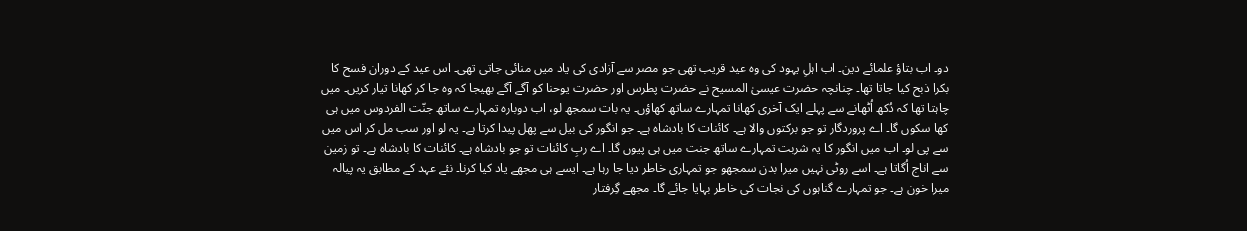دو۔ اب بتاؤ علمائے دین۔ اب اہلِ یہود کی وہ عید قریب تھی جو مصر سے آزادی کی یاد میں منائی جاتی تھی۔ اس عید کے دوران فسح کا بکرا ذبح کیا جاتا تھا۔ چنانچہ حضرت عیسیٰ المسیح نے حضرت پطرس اور حضرت یوحنا کو آگے آگے بھیجا کہ وہ جا کر کھانا تیار کریں۔ میں چاہتا تھا کہ دُکھ اُٹھانے سے پہلے ایک آخری کھانا تمہارے ساتھ کھاؤں۔ یہ بات سمجھ لو، اب دوبارہ تمہارے ساتھ جنّت الفردوس میں ہی کھا سکوں گا۔ اے پروردگار تو جو برکتوں والا ہے۔ کائنات کا بادشاہ ہے۔ جو انگور کی بیل سے پھل پیدا کرتا ہے۔ یہ لو اور سب مل کر اس میں سے پی لو۔ اب میں انگور کا یہ شربت تمہارے ساتھ جنت میں ہی پیوں گا۔ اے ربِ کائنات تو جو بادشاہ ہے۔ کائنات کا بادشاہ ہے۔ تو زمین سے اناج اُگاتا ہے۔ اسے روٹی نہیں میرا بدن سمجھو جو تمہاری خاطر دیا جا رہا ہے۔ ایسے ہی مجھے یاد کیا کرنا۔ نئے عہد کے مطابق یہ پیالہ میرا خون ہے۔ جو تمہارے گناہوں کی نجات کی خاطر بہایا جائے گا۔ مجھے گِرفتار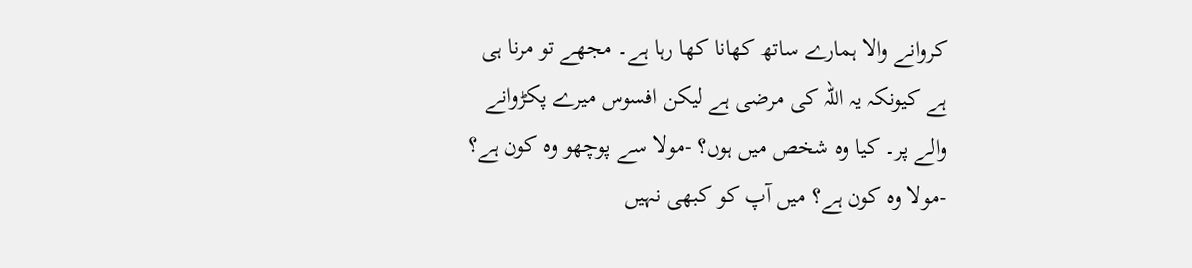کروانے والا ہمارے ساتھ کھانا کھا رہا ہے۔ مجھے تو مرنا ہی ہے کیونکہ یہ اللہ کی مرضی ہے لیکن افسوس میرے پکڑوانے والے پر۔ کیا وہ شخص میں ہوں؟ -مولا سے پوچھو وہ کون ہے؟ -مولا وہ کون ہے؟ میں آپ کو کبھی نہیں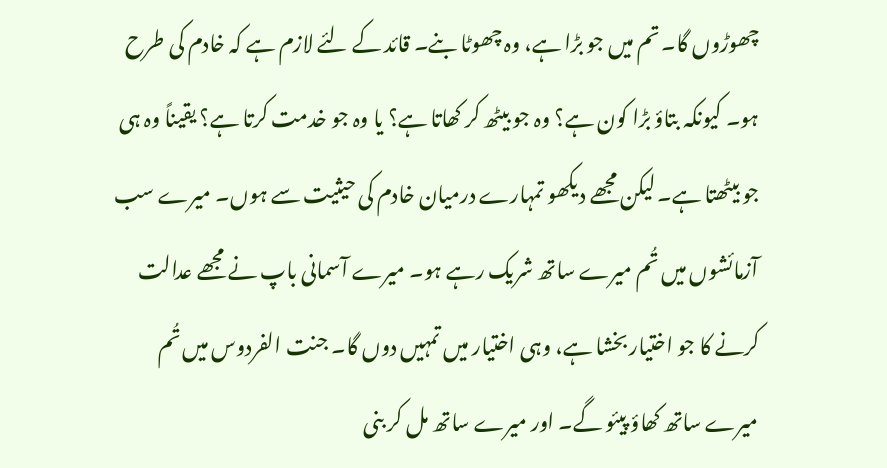چھوڑوں گا۔ تم میں جو بڑا ہے، وہ چھوٹا بنے۔ قائد کے لئے لازم ہے کہ خادم کی طرح ہو۔ کیونکہ بتاؤ بڑا کون ہے؟ وہ جو بیٹھ کر کھاتا ہے؟ یا وہ جو خدمت کرتا ہے؟ یقیناً وہ ہی جو بیٹھتا ہے۔ لیکن مجھے دیکھو تمہارے درمیان خادم کی حیثیت سے ہوں۔ میرے سب آزمائشوں میں تُم میرے ساتھ شریک رہے ہو۔ میرے آسمانی باپ نے مجھے عدالت کرنے کا جو اختیار بخشا ہے، وہی اختیار میں تمہیں دوں گا۔ جنت الفردوس میں تُم میرے ساتھ کھاؤ پیئو گے۔ اور میرے ساتھ مل کر بنی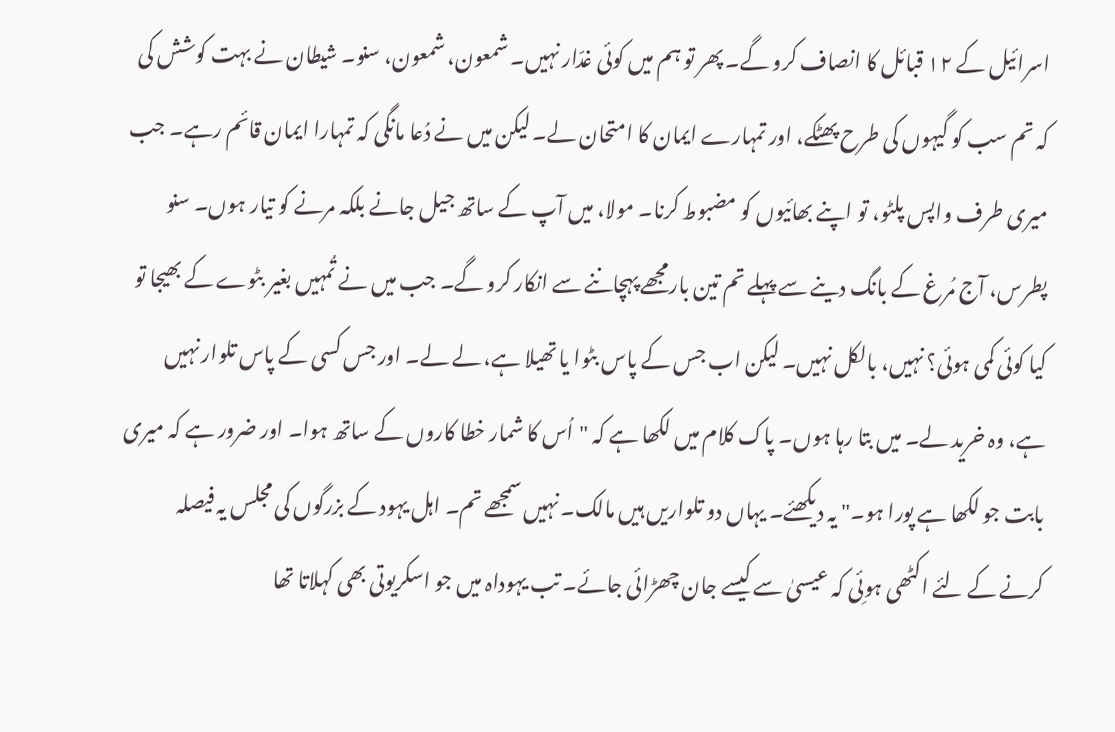اسرائیل کے ١٢ قبائل کا انصاف کرو گے۔ پھر تو ہم میں کوئی غدّار نہیں۔ شمعون، شمعون، سنو۔ شیطان نے بہت کوشش کی کہ تم سب کو گیہوں کی طرح پھٹکے، اور تمہارے ایمان کا امتحان لے۔ لیکن میں نے دُعا مانگی کہ تمہارا ایمان قائم رہے۔ جب میری طرف واپس پلٹو، تو اپنے بھائیوں کو مضبوط کرنا۔ مولا، میں آپ کے ساتھ جیل جانے بلکہ مرنے کو تیار ہوں۔ سنو پطرس، آج مُرغ کے بانگ دینے سے پہلے تم تین بارمجھے پہچاننے سے انکار کرو گے۔ جب میں نے تُمہیں بغیر بٹوے کے بھیجا تو کیا کوئی کمی ہوئی؟ نہیں، بالکل نہیں۔ لیکن اب جس کے پاس بٹوا یا تھیلا ہے، لے لے۔ اور جس کسی کے پاس تلوار نہیں ہے، وہ خرید لے۔ میں بتا رہا ہوں۔ پاک کلام میں لکھا ہے کہ "اُس کا شمار خطا کاروں کے ساتھ ہوا۔ اور ضرور ہے کہ میری بابت جو لکھا ہے پورا ہو۔" یہ دیکھئے۔ یہاں دو تلواریں ہیں مالک۔ نہیں سمجھے تم۔ اہل یہود کے بزرگوں کی مجلس یہ فیصلہ کرنے کے لئے اکٹھی ہوئِی کہ عیسیٰ سے کیسے جان چھڑائی جائے۔ تب یہوداہ میں جو اسکریوتی بھی کہلاتا تھا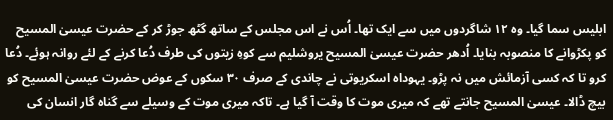ابلیس سما گیا۔ وہ ١٢ شاگردوں میں سے ایک تھا۔ اُس نے اس مجلس کے ساتھ گٹھ جوڑ کر کے حضرت عیسیٰ المسیح کو پکڑوانے کا منصوبہ بنایا۔ اُدھر حضرت عیسیٰ المسیح یروشلیم سے کوہِ زیتوں کی طرف دُعا کرنے کے لئے روانہ ہوئے۔ دُعا کرو تا کہ کسی آزمائش میں نہ پڑو۔ یہوداہ اسکریوتی نے چاندی کے صرف ٣٠ سکوں کے عوض حضرت عیسیٰ المسیح کو بیچ ڈالا۔ عیسیٰ المسیح جانتے تھے کہ میری موت کا وقت آ گیا ہے۔ تاکہ میری موت کے وسیلے سے گناہ گار انسان کی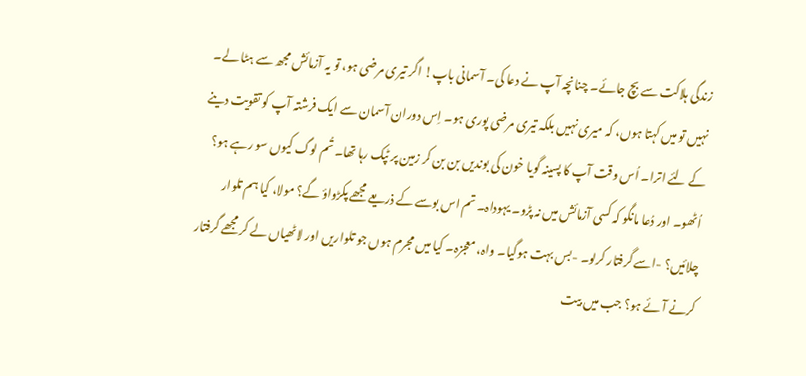زندگی ہلاکت سے بچ جائے۔ چنانچہ آپ نے دعا کی۔ آسمانی باپ! اگر تیری مرضی ہو، تو یہ آزمائش مجھ سے ہٹا لے۔ نہیں تو میں کہتا ہوں، کہ میری نہیں بلکہ تیری مرضی پوری ہو۔ اِس دوران آسمان سے ایک فرشتہ آپ کو تقویت دینے کے لئے اترا۔ اُس وقت آپ کا پسینہ گویا خون کی بوندیں بن بن کر زمین پر ٹپک رہا تھا۔ تُم لوگ کیوں سو رہے ہو؟ اُٹھو۔ اور دُعا مانگو کہ کسی آزمائش میں نہ پڑو۔ یہوداہ۔ تم اس بوسے کے ذریعے مجھے پکڑواؤ گے؟ مولا، کیا ہم تلوار چلائیں؟ -اسے گرفتار کرلو۔ -بس بہت ہوگیا۔ واہ، معجزہ۔ کیا میں مجرم ہوں جو تلواریں اور لاٹھیاں لے کر مجھے گرفتار کرنے آئے ہو؟ جب میں بیت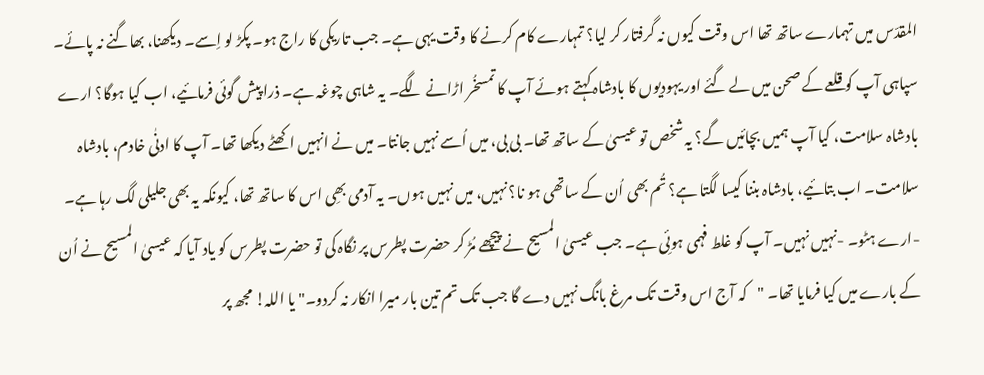المقدّس میں تہمارے ساتھ تھا اس وقت کیوں نہ گرفتار کر لیا؟ تمہارے کام کرنے کا وقت یہی ہے۔ جب تاریکی کا راج ہو۔ پکڑ لو اِسے۔ دیکھنا، بھاگنے نہ پائے۔ سپاہی آپ کو قلعے کے صحن میں لے گئے اور یہودیوں کا بادشاہ کہتے ہوئے آپ کا تمسخُر اڑانے لگے۔ یہ شاہی چوغہ ہے۔ ذرا پیش گوئی فرمائیے، اب کیا ہوگا؟ ارے بادشاہ سلامت، کیا آپ ہمیں بچائیں گے؟ یہ شخص تو عیسیٰ کے ساتھ تھا۔ بی بی، میں اُسے نہیں جانتا۔ میں نے انہیں اکھٹے دیکھا تھا۔ آپ کا ادنٰی خادم، بادشاہ سلامت۔ اب بتائیے، بادشاہ بننا کیسا لگتا ہے؟ تُم بھی اُن کے ساتھی ہو نا؟ نہیں، میں نہیں ہوں۔ یہ آدمی بھِی اس کا ساتھ تھا، کیونکہ یہ بھی جلیلی لگ رہا ہے۔ -ارے ہٹو۔ -نہیں نہیں۔ آپ کو غلط فہمی ہوئِی ہے۔ جب عیسیٰ المسیح نے پیچھے مُڑ کر حضرت پطرس پر نگاہ کی تو حضرت پطرس کو یاد آیا کہ عیسیٰ المسیح نے اُن کے بارے میں کیا فرمایا تھا۔ "کہ آج اس وقت تک مرغ بانگ نہیں دے گا جب تک تم تین بار میرا انکار نہ کردو۔" یا اللہ! مجھ پر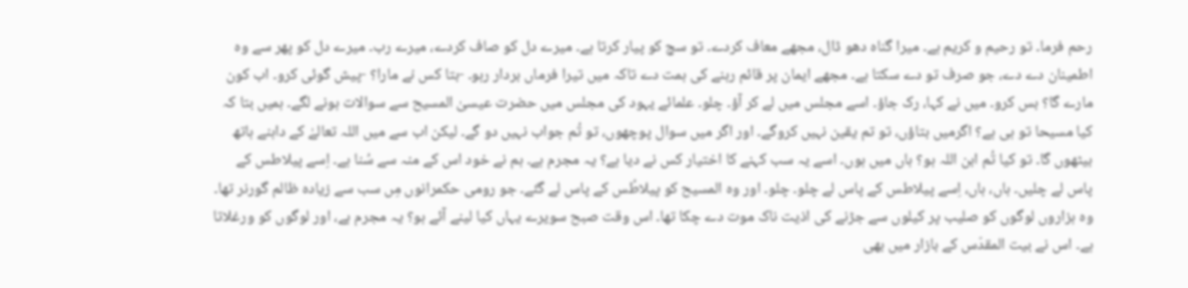رحم فرما۔ تو رحیم و کریم ہے۔ میرا گناہ دھو ڈال، مجھے معاف کردے۔ تو سچ کو پیار کرتا ہے۔ میرے دل کو صاف کردے، میرے رب۔ میرے دل کو پھر سے وہ اطمینان دے دے، جو صرف تو دے سکتا ہے۔ مجھے ایمان پر قائم رہنے کی ہمت دے تاکہ میں تیرا فرماں بردار رہو۔ -بتا کس نے مارا؟ -پیش گوئی کرو۔ اب کون مارے گا؟ بس کرو۔ میں نے کہا، رک جاؤ۔ اسے مجلس میں لے کر آؤ۔ چلو۔ علمائے یہود کی مجلس میں حضرت عیسیٰ المسیح سے سوالات ہونے لگے۔ ہمیں بتا کہ کیا مسیحا تو ہی ہے؟ اگرمیں بتاؤں، تو تم یقین نہیں کروگے۔ اور اگر میں سوال پوچھوں، تو تُم جواب نہیں دو گے۔ لیکن اب سے میں اللہ تعالےٰ کے داہنے ہاتھ بیٹھوں گا۔ تو کیا تُم ابن اللہ ہو؟ ہاں میں ہوں۔ اسے یہ سب کہنے کا اختیار کس نے دیا ہے؟ یہ مجرم ہے۔ ہم نے خود اس کے منہ سے سُنا ہے۔ اِسے پیلاطس کے پاس لے چلیں۔ ہاں، ہاں، اِسے پیلاطس کے پاس لے چلو۔ چلو۔ اور وہ المسیح کو پیلاطُس کے پاس لے گئے۔ جو رومی حکمرانوں مِں سب سے زیادہ ظالم گورنر تھا۔ وہ ہزاروں لوگوں کو صلیب پر کیلوں سے جڑنے کی اذیت ناک موت دے چکا تھا۔ اس وقت صبح سویرے یہاں کیا لینے آئے ہو؟ یہ مجرم ہے، اور لوگوں کو ورغلاتا ہے۔ اس نے بیت المقدّس کے بازار میں بھی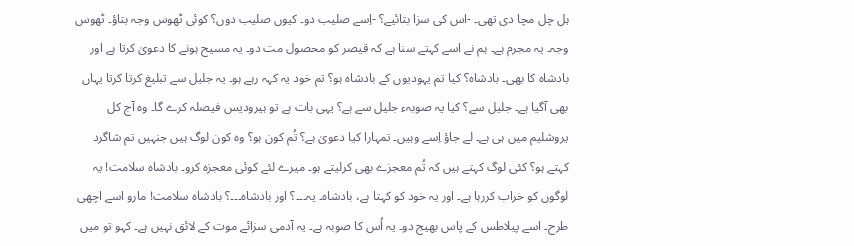ہل چل مچا دی تھی۔ -اس کی سزا بتائیے؟ -اِسے صلیب دو۔ کیوں صلیب دوں؟ کوئی ٹھوس وجہ بتاؤ۔ ٹھوس وجہ۔ یہ مجرم ہے۔ ہم نے اسے کہتے سنا ہے کہ قیصر کو محصول مت دو۔ یہ مسیح ہونے کا دعویٰ کرتا ہے اور بادشاہ کا بھی۔ بادشاہ؟ کیا تم یہودیوں کے بادشاہ ہو؟ تم خود یہ کہہ رہے ہو۔ یہ جلیل سے تبلیغ کرتا کرتا یہاں بھی آگیا ہے۔ جلیل سے؟ کیا یہ صوبہء جلیل سے ہے؟ یہی بات ہے تو ہیرودیس فیصلہ کرے گا۔ وہ آج کل یروشلیم میں ہی ہے۔ لے جاؤ اِسے وہیں۔ تمہارا کیا دعویٰ ہے؟ تُم کون ہو؟ وہ کون لوگ ہیں جنہیں تم شاگرد کہتے ہو؟ کئی لوگ کہتے ہیں کہ تُم معجزے بھی کرلیتے ہو۔ میرے لئے کوئی معجزہ کرو۔ بادشاہ سلامت! یہ لوگوں کو خراب کررہا ہے۔ اور یہ خود کو کہتا ہے، بادشاہ۔ یہ۔۔۔؟ اور بادشاہ۔۔۔؟ بادشاہ سلامت! مارو اسے اچھی طرح۔ اسے پیلاطس کے پاس بھیج دو۔ یہ اُس کا صوبہ ہے۔ یہ آدمی سزائے موت کے لائق نہیں ہے۔ کہو تو میں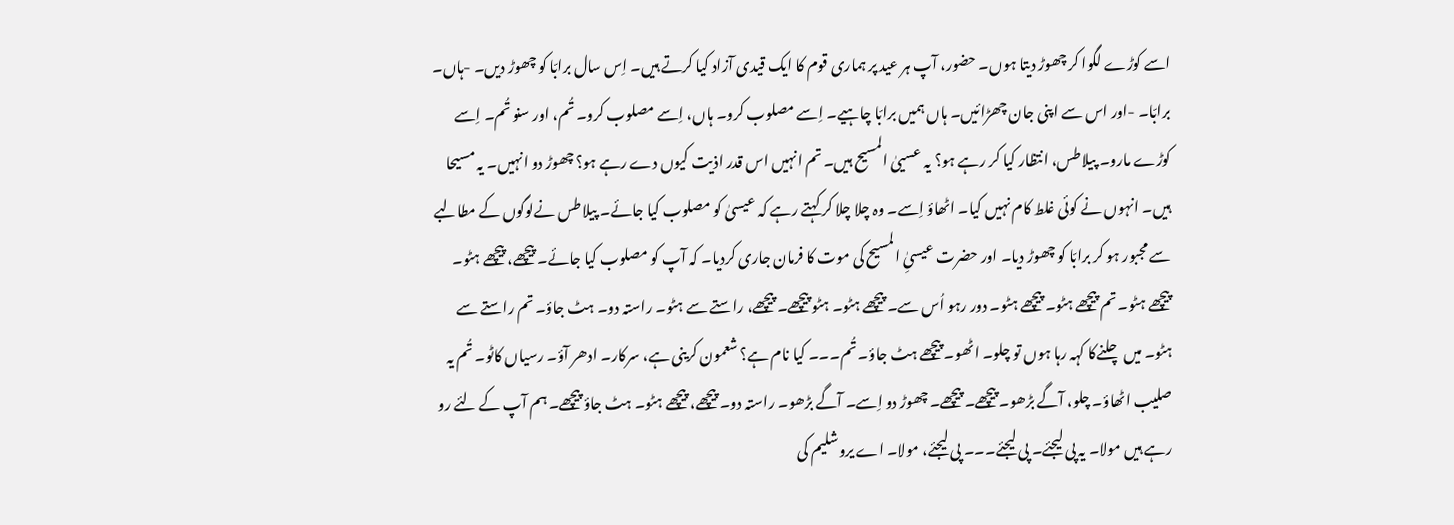اسے کوڑے لگوا کر چھوڑ دیتا ہوں۔ حضور، آپ ہر عید پر ہماری قوم کا ایک قیدی آزاد کیا کرتے ہیں۔ اِس سال برابّا کو چھوڑ دیں۔ -ہاں۔ برابّا۔ -اور اس سے اپنی جان چھڑائیں۔ ہاں ہمیں برابّا چاہیے۔ اِسے مصلوب کرو۔ ہاں، اِسے مصلوب کرو۔ تُم، اور سنو تُم۔ اِسے کوڑے مارو۔ پیلاطس، انتظار کیا کر رہے ہو؟ یہ عسییٰ المسیح ہیں۔ تم انہیں اس قدر اذیت کیوں دے رہے ہو؟ چھوڑ دو انہیں۔ یہ مسیحا ہیں۔ انہوں نے کوئی غلط کام نہیں کیا۔ اٹھاؤ اِسے۔ وہ چلا چلا کر کہتے رہے کہ عیسیٰ کو مصلوب کیا جائے۔ پیلاطس نےلوگوں کے مطالبے سے مجبور ہو کر برابّا کو چھوڑ دیا۔ اور حضرت عیسیِٰ المسیح کی موت کا فرمان جاری کردیا۔ کہ آپ کو مصلوب کیا جائے۔ پیچھے، پیچھے ہٹو۔ پیچھے ہٹو۔ تم پیچھے ہٹو۔ پیچھے ہٹو۔ دور رہو اُس سے۔ پیچھے ہٹو۔ ہٹو پیچھے۔ پیچھے، راستے سے ہٹو۔ راستہ دو۔ ہٹ جاؤ۔ تم راستے سے ہٹو۔ میں چلنےکا کہہ رہا ہوں تو چلو۔ اٹھو۔ پیچھے ہٹ جاؤ۔ تُم۔۔۔ کیا نام ہے؟ شعمون کرینی ہے، سرکار۔ ادھر آؤ۔ رسیاں کاٹو۔ تُم یہ صلیب اٹھاؤ۔ چلو، آگے بڑھو۔ پیچھے۔ پیچھے۔ چھوڑ دو اِسے۔ آگے بڑھو۔ راستہ دو۔ پیچھے، پیچھے ہٹو۔ ہٹ جاؤ پیچھے۔ ہم آپ کے لئے رو رہے ہیں مولا۔ یہ پی لیجئے۔ پی لیجئے۔۔۔ پی لیجئے، مولا۔ اے یروشلیم کی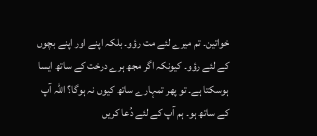خواتین۔ تم میرے لئے مت رؤو۔ بلکہ اپنے اور اپنے بچوں کے لئے رؤو۔ کیونکہ اگر مجھ ہرے درخت کے ساتھ ایسا ہوسکتا ہے۔ تو پھر تمہارے ساتھ کیوں نہ ہوگا؟ اللہ آپ کے ساتھ ہو۔ ہم آپ کے لئے دُعا کریں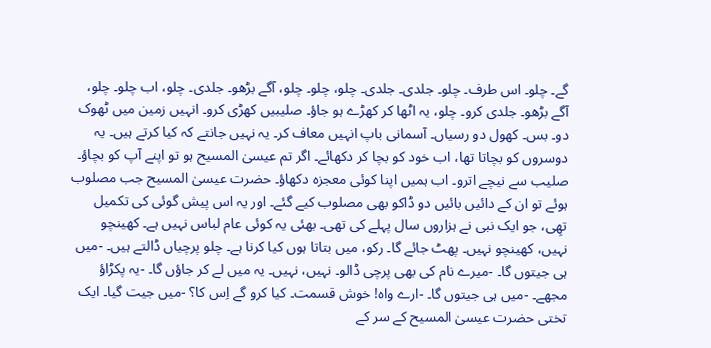گے۔ چلو۔ اس طرف۔ چلو۔ جلدی۔ جلدی۔ چلو، چلو۔ چلو، آگے بڑھو۔ جلدی۔ چلو، اب چلو۔ چلو، آگے بڑھو۔ جلدی کرو۔ چلو، یہ اٹھا کر کھڑے ہو جاؤ۔ صلیبیں کھڑی کرو۔ انہیں زمین میں ٹھوک دو۔ بس۔ کھول دو رسیاں۔ آسمانی باپ انہیں معاف کر۔ یہ نہیں جانتے کہ کیا کرتے ہیں۔ یہ دوسروں کو بچاتا تھا، اب خود کو بچا کر دکھائے۔ اگر تم عیسیٰ المسیح ہو تو اپنے آپ کو بچاؤ۔ صلیب سے نیچے اترو۔ اب ہمیں اپنا کوئی معجزہ دکھاؤ۔ حضرت عیسیٰ المسیح جب مصلوب ہوئے تو ان کے دائیں بائیں دو ڈاکو بھی مصلوب کیے گئے۔ اور یہ اس پیش گوئی کی تکمیل تھِی، جو ایک نبی نے ہزاروں سال پہلے کی تھی۔ بھئی یہ کوئی عام لباس نہیں ہے۔ کھینچو نہیں، کھینچو نہیں۔ پھٹ جائے گا۔ رکو، میں بتاتا ہوں کیا کرنا ہے۔ چلو پرچیاں ڈالتے ہیں۔ -میں ہی جیتوں گا۔ -میرے نام کی بھی پرچی ڈالو۔ نہیں، نہیں۔ یہ میں لے کر جاؤں گا۔ -یہ پکڑاؤ مجھے۔ -میں ہی جیتوں گا۔ -ارے واہ! خوش قسمت۔ کیا کرو گے اِس کا؟ -میں جیت گیا۔ ایک تختی حضرت عیسیٰ المسیح کے سر کے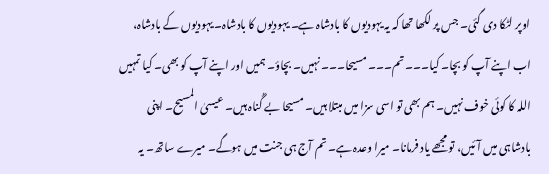اوپر لٹکا دی گئی۔ جس پر لکھا تھا کہ یہ یہودیوں کا بادشاہ ہے۔ یہودیوں کا بادشاہ۔ یہودیوں کے بادشاہ، اب اپنے آپ کو بچا۔ کیا۔۔۔ تم۔۔۔ مسیحا۔۔۔ نہیں۔ بچاؤ۔ ہمیں اور اپنے آپ کو بھی۔ کیا تمہیں اللہ کا کوئی خوف نہیں۔ ہم بھی تو اسی سزا میں مبتلا ہیں۔ مسیحا بے گُناہ ہیں۔ عیسیٰ المسیح۔ اپنی بادشاہی میں آئیں، تو مجھے یاد فرمانا۔ میرا وعدہ ہے۔ تم آج ہی جنت میں ہوگے۔ میرے ساتھ۔ یہ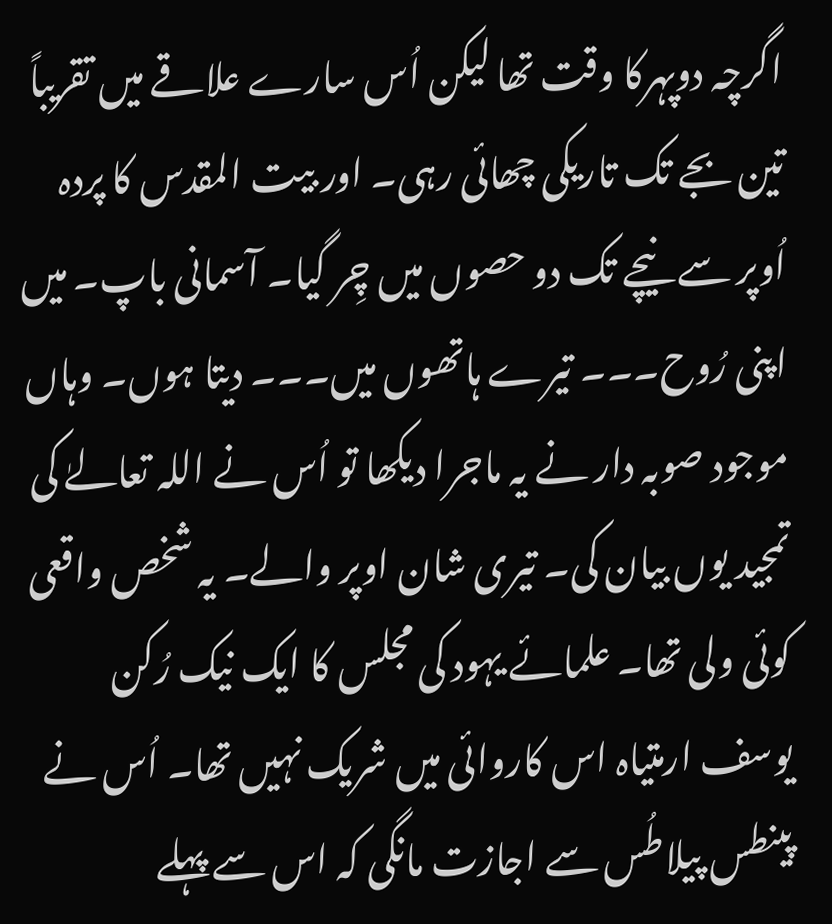اگرچہ دوپہرکا وقت تھا لیکن اُس سارے علاقے میں تقریباً تین بجے تک تاریکی چھائی رہی۔ اور بیت المقدس کا پردہ اُوپر سے نیچے تک دو حصوں میں چِر گیا۔ آسمانی باپ۔ میں اپنی رُوح۔۔۔ تیرے ہاتھوں میں۔۔۔ دیتا ہوں۔ وہاں موجود صوبہ دار نے یہ ماجرا دیکھا تو اُس نے اللہ تعالےٰ کی تمجید یوں بیان کی۔ تیری شان اوپر والے۔ یہ شخص واقعی کوئی ولی تھا۔ علمائے یہود کی مجلس کا ایک نیک رُکن یوسف ارمتیاہ اس کاروائی میں شریک نہیں تھا۔ اُس نے پینطس پیلاطُس سے اجازت مانگی کہ اس سے پہلے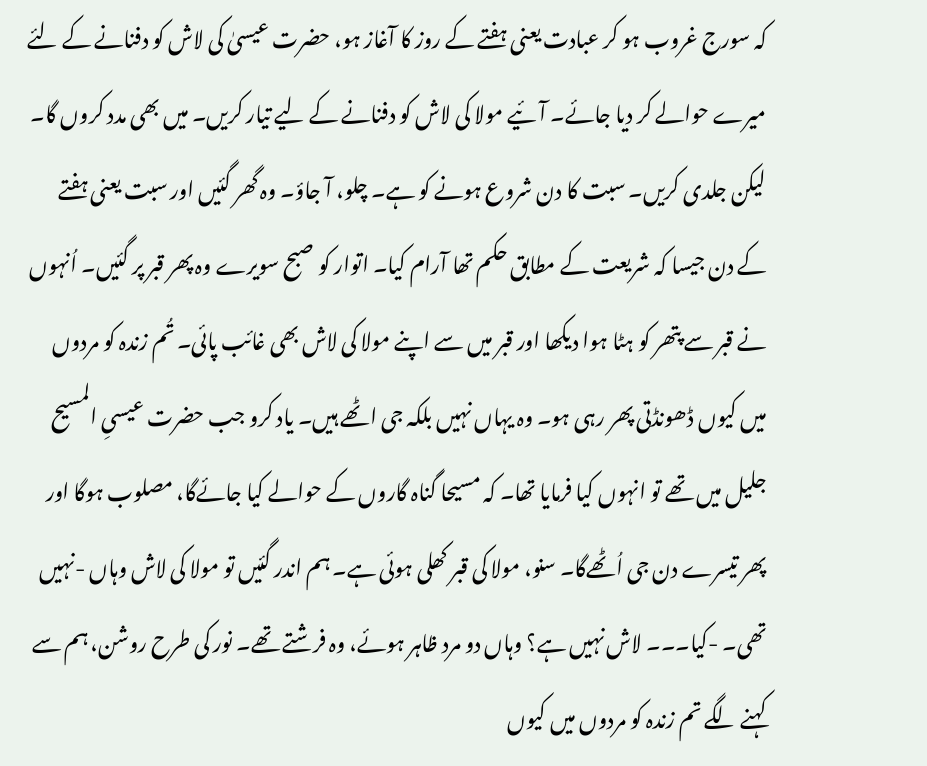کہ سورج غروب ہو کر عبادت یعنی ہفتے کے روز کا آغاز ہو، حضرت عیسیٰ کی لاش کو دفنانے کے لئے میرے حوالے کر دیا جائے۔ آئیے مولا کی لاش کو دفنانے کے لیے تیار کریں۔ میں بھی مدد کروں گا۔ لیکن جلدی کریں۔ سبت کا دن شروع ہونے کو ہے۔ چلو، آ جاؤ۔ وہ گھر گئیں اور سبت یعنی ہفتے کے دن جیسا کہ شریعت کے مطابق حکم تھا آرام کیا۔ اتوار کو صبح سویرے وہ پھر قبر پر گئیں۔ اُنہوں نے قبر سے پتھر کو ہٹا ہوا دیکھا اور قبر میں سے اپنے مولا کی لاش بھی غائب پائی۔ تُم زندہ کو مردوں میں کیوں ڈھونڈتی پھر رہی ہو۔ وہ یہاں نہیں بلکہ جی اٹھے ہیں۔ یاد کرو جب حضرت عیسیِ المسیح جلیل میں تھے تو انہوں کیا فرمایا تھا۔ کہ مسیحا گناہ گاروں کے حوالے کیا جائےگا، مصلوب ہوگا اور پھر تیسرے دن جی اُٹھےگا۔ سنو، مولا کی قبر کھلی ہوئی ہے۔ ہم اندر گئیں تو مولا کی لاش وہاں -نہیں تھی۔ -کیا۔۔۔ لاش نہیں ہے؟ وہاں دو مرد ظاہر ہوئے، وہ فرشتے تھے۔ نور کی طرح روشن، ہم سے کہنے لگے تم زندہ کو مردوں میں کیوں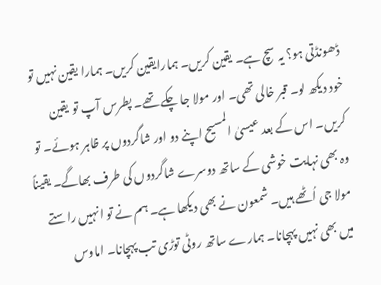ڈھونڈتی ہو؟ یہ سچ ہے۔ یقین کریں۔ ہمارایقین کریں۔ ہمارا یقین نہیں تو خود دیکھ لو۔ قبر خالی تھی۔ اور مولا جا چکے تھے۔ پطرس آپ تو یقین کریں۔ اس کے بعد عیسیٰ المسیح اپنے دو اور شاگردوں پر ظاہر ہوئے۔ تو وہ بھی نہایت خوشی کے ساتھ دوسرے شاگردوں کی طرف بھاگے۔ یقیناً مولا جی اُٹھے ہیں۔ شمعون نے بھی دیکھا ہے۔ ہم نے تو انہیں راستے میں بھی نہیں پہچانا۔ ہمارے ساتھ روٹی توڑی تب پہچانا۔ اماوس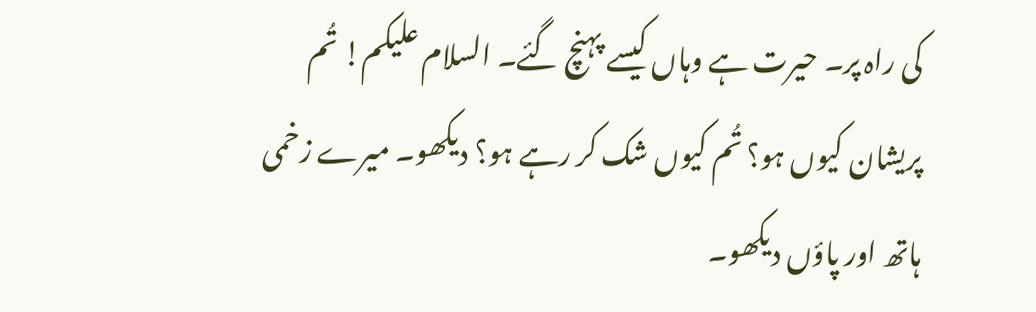کی راہ پر۔ حیرت ہے وہاں کیسے پہنچ گئے۔ السلام علیکم! تُم پریشان کیوں ہو؟ تُم کیوں شک کر رہے ہو؟ دیکھو۔ میرے زخمی ہاتھ اور پاؤں دیکھو۔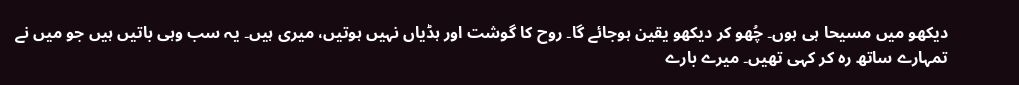دیکھو میں مسیحا ہی ہوں۔ چُھو کر دیکھو یقین ہوجائے گا۔ روح کا گوشت اور ہڈیاں نہیں ہوتیں، میری ہیں۔ یہ سب وہی باتیں ہیں جو میں نے تمہارے ساتھ رہ کر کہی تھیں۔ میرے بارے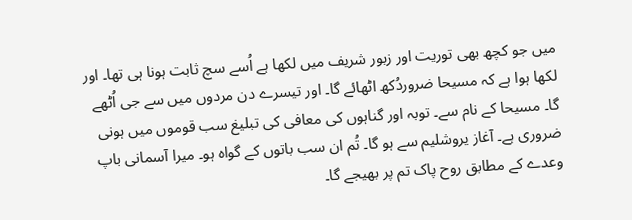میں جو کچھ بھی توریت اور زبور شریف میں لکھا ہے اُسے سچ ثابت ہونا ہی تھا۔ اور لکھا ہوا ہے کہ مسیحا ضروردُکھ اٹھائے گا۔ اور تیسرے دن مردوں میں سے جی اُٹھے گا۔ مسیحا کے نام سے۔ توبہ اور گناہوں کی معافی کی تبلیغ سب قوموں میں ہونی ضروری ہے۔ آغاز یروشلیم سے ہو گا۔ تُم ان سب باتوں کے گواہ ہو۔ میرا آسمانی باپ وعدے کے مطابق روح پاک تم پر بھیجے گا۔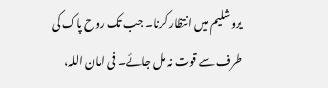یروشلیم میں انتظار کرنا۔ جب تک روح پاک کی طرف سے قوت نہ مل جائے۔ فی امان اللہ،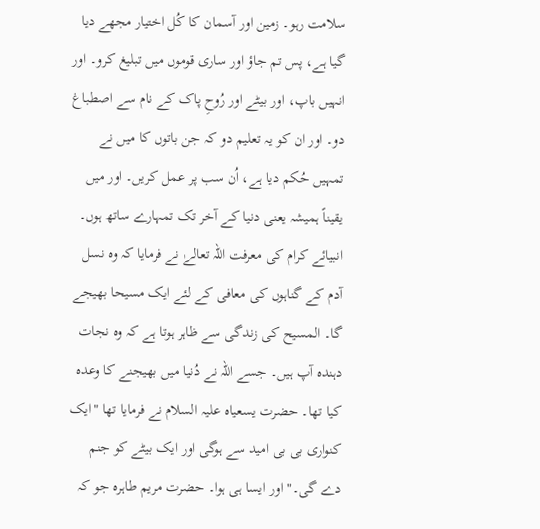سلامت رہو۔ زمین اور آسمان کا کُل اختیار مجھے دیا گیا ہے، پس تم جاؤ اور ساری قوموں میں تبلیغ کرو۔ اور انہیں باپ، اور بیٹے اور رُوحِ پاک کے نام سے اصطباغ دو۔ اور ان کو یہ تعلیم دو کہ جن باتوں کا میں نے تمہیں حُکم دیا ہے، اُن سب پر عمل کریں۔ اور میں یقیناً ہمیشہ یعنی دنیا کے آخر تک تمہارے ساتھ ہوں۔ انبیائے کرام کی معرفت اللہ تعالےٰ نے فرمایا کہ وہ نسل آدم کے گناہوں کی معافی کے لئے ایک مسیحا بھیجے گا۔ المسیح کی زندگی سے ظاہر ہوتا ہے کہ وہ نجات دہندہ آپ ہیں۔ جسے اللہ نے دُنیا میں بھیجنے کا وعدہ کیا تھا۔ حضرت یسعیاہ علیہ السلام نے فرمایا تھا "ایک کنواری بی بی امید سے ہوگی اور ایک بیٹے کو جنم دے گی۔" اور ایسا ہی ہوا۔ حضرت مریم طاہرہ جو کہ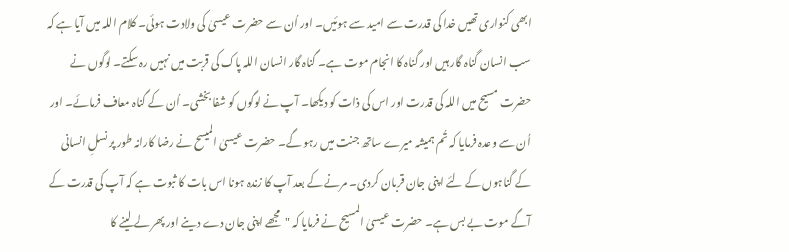ابھی کنواری تھیں خدا کی قدرت سے امید سے ہوئیں۔ اور اُن سے حضرت عیسیٰ کی ولادت ہوئی۔ کلام اللہ میں آیا ہے کہ سب انسان گناہ گار ہیں اور گناہ کا انجام موت ہے۔ گناہ گار انسان اللہ پاک کی قربت میں نہیں رہ سکتے۔ لوگوں نے حضرت مسیح میں اللہ کی قدرت اور اس کی ذات کو دیکھا۔ آپ نے لوگوں کو شفا بخشی۔ اُن کے گناہ معاف فرمائے۔ اور اُن سے وعدہ فرمایا کہ تُم ہمیشہ میرے ساتھ جنت میں رہو گے۔ حضرت عیسیٰ المیسح نے رضا کارانہ طور پر نسلِ انسانی کے گناہوں کے لئے اپنی جان قربان کردی۔ مرنے کے بعد آپ کا زندہ ہونا اس بات کا ثبوت ہے کہ آپ کی قدرت کے آگے موت بے بس ہے۔ حضرت عیسیٰ المسیح نے فرمایا کہ "مجھے اپنی جان دے دینے اور پھر لے لینے کا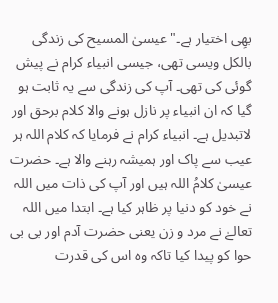بھِی اختیار ہے۔" عیسیٰ المسیح کی زندگی بالکل ویسی تھی، جیسی انبیاء کرام نے پیش گوئی کی تھی۔ آپ کی زندگی سے یہ ثابت ہو گیا کہ ان انبیاء پر نازل ہونے والا کلام برحق اور لاتبدیل ہے۔ انبیاء کرام نے فرمایا کہ کلام اللہ ہر عیب سے پاک اور ہمیشہ رہنے والا ہے۔ حضرت عیسیٰ کلامُ اللہ ہیں اور آپ کی ذات میں اللہ نے خود کو دنیا پر ظاہر کیا ہے۔ ابتدا میں اللہ تعالےٰ نے مرد و زن یعنی حضرت آدم اور بی بی حوا کو پیدا کیا تاکہ وہ اس کی قدرت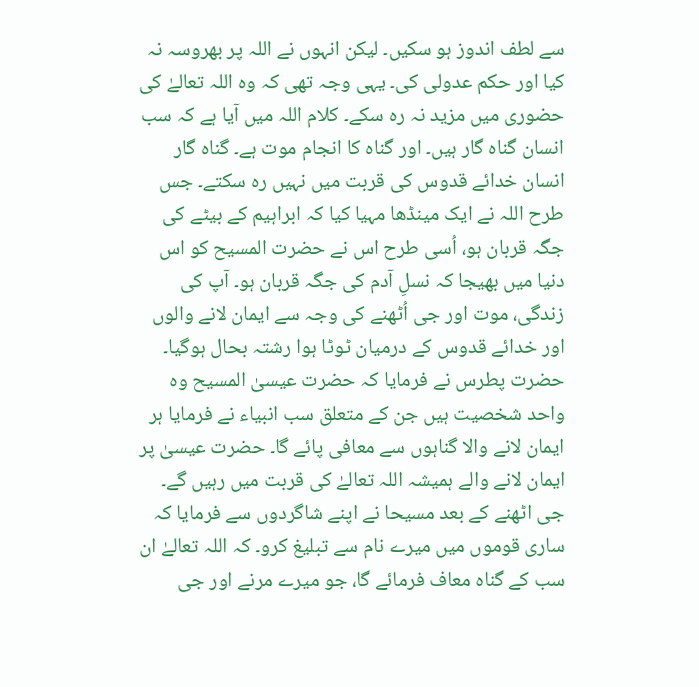سے لطف اندوز ہو سکیں۔ لیکن انہوں نے اللہ پر بھروسہ نہ کیا اور حکم عدولی کی۔ یہی وجہ تھی کہ وہ اللہ تعالےٰ کی حضوری میں مزید نہ رہ سکے۔ کلام اللہ میں آیا ہے کہ سب انسان گناہ گار ہیں۔ اور گناہ کا انجام موت ہے۔ گناہ گار انسان خدائے قدوس کی قربت میں نہیں رہ سکتے۔ جس طرح اللہ نے ایک مینڈھا مہیا کیا کہ ابراہیم کے بیٹے کی جگہ قربان ہو، اُسی طرح اس نے حضرت المسیح کو اس دنیا میں بھیجا کہ نسلِ آدم کی جگہ قربان ہو۔ آپ کی زندگی، موت اور جی اُٹھنے کی وجہ سے ایمان لانے والوں اور خدائے قدوس کے درمیان ٹوٹا ہوا رشتہ بحال ہوگیا۔ حضرت پطرس نے فرمایا کہ حضرت عیسیٰ المسیح وہ واحد شخصیت ہیں جن کے متعلق سب انبیاء نے فرمایا ہر ایمان لانے والا گناہوں سے معافی پائے گا۔ حضرت عیسیٰ پر ایمان لانے والے ہمیشہ اللہ تعالےٰ کی قربت میں رہیں گے۔ جی اٹھنے کے بعد مسیحا نے اپنے شاگردوں سے فرمایا کہ ساری قوموں میں میرے نام سے تبلیغ کرو۔ کہ اللہ تعالےٰ ان سب کے گناہ معاف فرمائے گا، جو میرے مرنے اور جی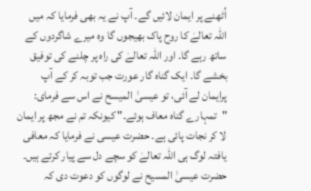اُٹھنے پر ایمان لائیں گے۔ آپ نے یہ بھی فرمایا کہ میں اللہ تعالےٰ کا روح پاک بھیجوں گا وہ میرے شاگردوں کے ساتھ رہے گا۔ اور اللہ تعالےٰ کی راہ پر چلنے کی توفیق بخشے گا۔ ایک گناہ گار عورت جب توبہ کر کے آپ پرایمان لے آئی، تو عیسیٰ المیسح نے اس سے فرمای: "تمہارے گناہ معاف ہوئے۔" کیونکہ تم نے مجھ پر ایمان لا کر نجات پائی ہے۔ حضرت عیسی نے فرمایا کہ معافی یافتہ لوگ ہی اللہ تعالےٰ کو سچے دل سے پیار کرتے ہیں۔ حضرت عیسیٰ المسیح نے لوگوں کو دعوت دی کہ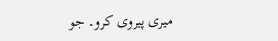میری پیروی کرو۔ جو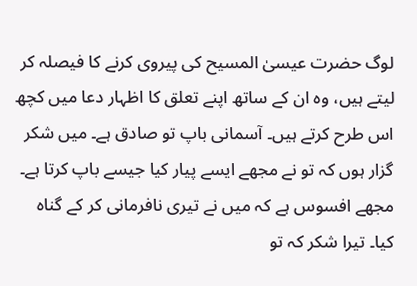لوگ حضرت عیسیٰ المسیح کی پیروی کرنے کا فیصلہ کر لیتے ہیں، وہ ان کے ساتھ اپنے تعلق کا اظہار دعا میں کچھ اس طرح کرتے ہیں۔ آسمانی باپ تو صادق ہے۔ میں شکر گزار ہوں کہ تو نے مجھے ایسے پیار کیا جیسے باپ کرتا ہے۔ مجھے افسوس ہے کہ میں نے تیری نافرمانی کر کے گناہ کیا۔ تیرا شکر کہ تو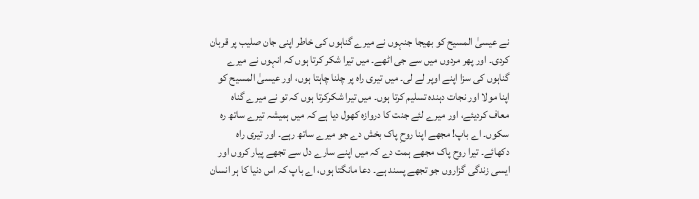نے عیسیٰ المسیح کو بھیجا جنہوں نے میرے گناہوں کی خاطر اپنی جان صلیب پر قربان کردی۔ اور پھر مردوں میں سے جی اٹھے۔ میں تیرا شکر کرتا ہوں کہ انہوں نے میرے گناہوں کی سزا اپنے اوپر لے لی۔ میں تیری راہ پر چلنا چاہتا ہوں، اور عیسیٰ المسیح کو اپنا مولا اور نجات دہندہ تسلیم کرتا ہوں۔ میں تیرا شکرکرتا ہوں کہ تو نے میرے گناہ معاف کردیئے، اور میرے لئے جنت کا دروازہ کھول دیا ہے کہ میں ہمیشہ تیرے ساتھ رہ سکوں۔ اے باپ! مجھے اپنا روحِ پاک بخش دے جو میرے ساتھ رہے۔ اور تیری راہ دکھائے۔ تیرا روح پاک مجھے ہمت دے کہ میں اپنے سارے دل سے تجھے پیار کروں اور ایسی زندگی گزاروں جو تجھے پسند ہے۔ دعا مانگتا ہوں، اے باپ کہ اس دنیا کا ہر انسان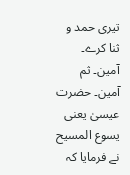تیری حمد و ثنا کرے۔ آمین۔ ثم آمین۔ حضرت عیسیٰ یعنی یسوع المسیح نے فرمایا کہ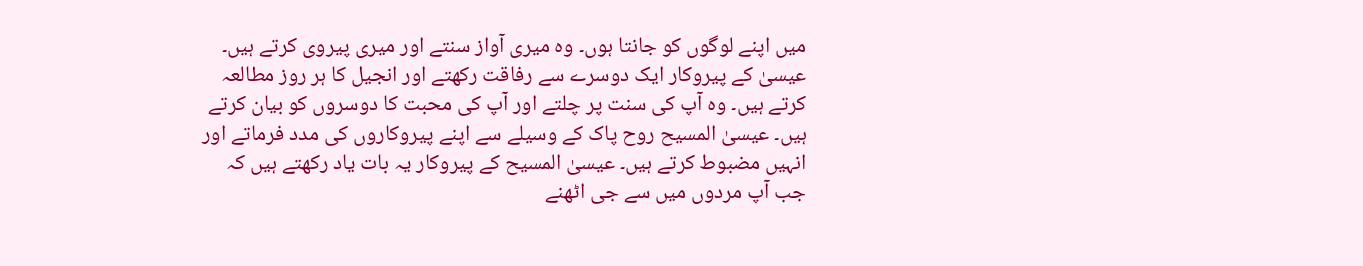میں اپنے لوگوں کو جانتا ہوں۔ وہ میری آواز سنتے اور میری پیروی کرتے ہیں۔ عیسیٰ کے پیروکار ایک دوسرے سے رفاقت رکھتے اور انجیل کا ہر روز مطالعہ کرتے ہیں۔ وہ آپ کی سنت پر چلتے اور آپ کی محبت کا دوسروں کو بیان کرتے ہیں۔ عیسیٰ المسیح روح پاک کے وسیلے سے اپنے پیروکاروں کی مدد فرماتے اور انہیں مضبوط کرتے ہیں۔ عیسیٰ المسیح کے پیروکار یہ بات یاد رکھتے ہیں کہ جب آپ مردوں میں سے جی اٹھنے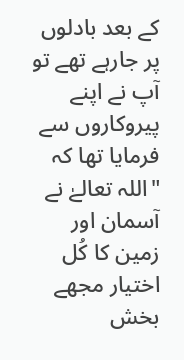کے بعد بادلوں پر جارہے تھے تو آپ نے اپنے پیروکاروں سے فرمایا تھا کہ "اللہ تعالےٰ نے آسمان اور زمین کا کُل اختیار مجھے بخش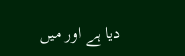دیا ہے اور میں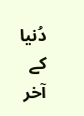دُنیا کے آخر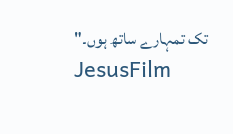تک تمہارے ساتھ ہوں۔"
JesusFilm